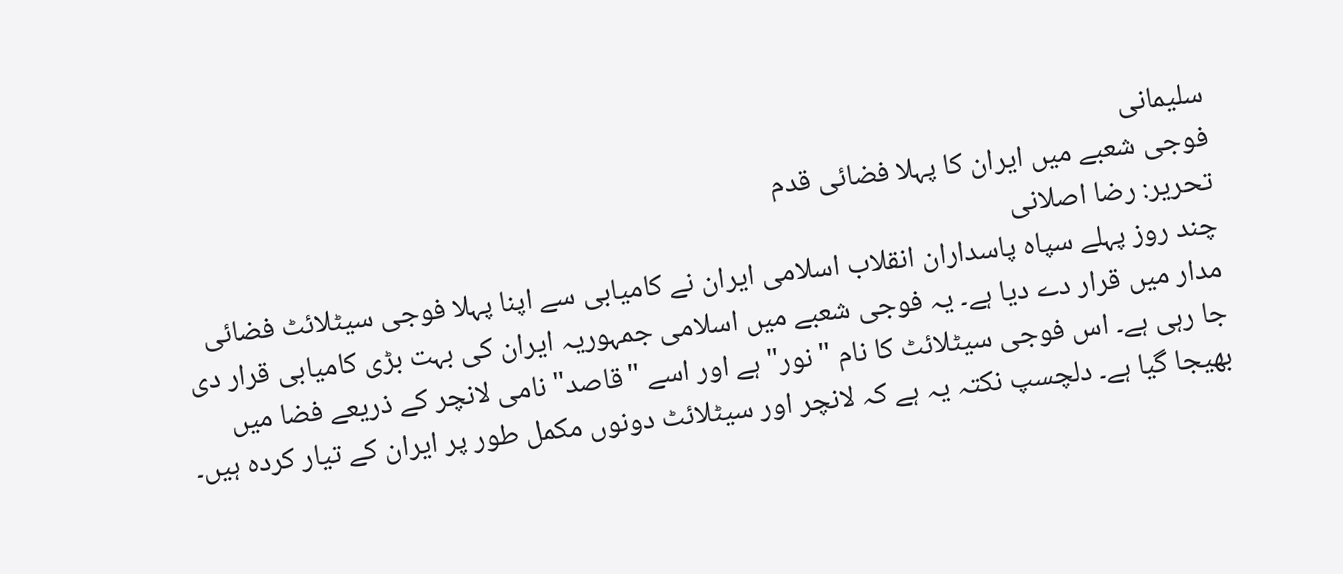سلیمانی
فوجی شعبے میں ایران کا پہلا فضائی قدم
تحریر: رضا اصلانی
چند روز پہلے سپاہ پاسداران انقلاب اسلامی ایران نے کامیابی سے اپنا پہلا فوجی سیٹلائٹ فضائی مدار میں قرار دے دیا ہے۔ یہ فوجی شعبے میں اسلامی جمہوریہ ایران کی بہت بڑی کامیابی قرار دی جا رہی ہے۔ اس فوجی سیٹلائٹ کا نام "نور" ہے اور اسے "قاصد" نامی لانچر کے ذریعے فضا میں بھیجا گیا ہے۔ دلچسپ نکتہ یہ ہے کہ لانچر اور سیٹلائٹ دونوں مکمل طور پر ایران کے تیار کردہ ہیں۔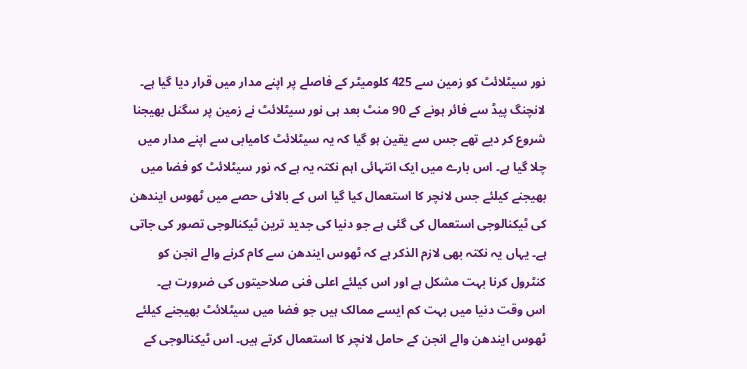نور سیٹلائٹ کو زمین سے 425 کلومیٹر کے فاصلے پر اپنے مدار میں قرار دیا گیا ہے۔ لانچنگ پیڈ سے فائر ہونے کے 90 منٹ بعد ہی نور سیٹلائٹ نے زمین پر سگنل بھیجنا شروع کر دیے تھے جس سے یقین ہو گیا کہ یہ سیٹلائٹ کامیابی سے اپنے مدار میں چلا گیا ہے۔ اس بارے میں ایک انتہائی اہم نکتہ یہ ہے کہ نور سیٹلائٹ کو فضا میں بھیجنے کیلئے جس لانچر کا استعمال کیا گیا اس کے بالائی حصے میں ٹھوس ایندھن کی ٹیکنالوجی استعمال کی گئی ہے جو دنیا کی جدید ترین ٹیکنالوجی تصور کی جاتی ہے۔ یہاں یہ نکتہ بھی لازم الذکر ہے کہ ٹھوس ایندھن سے کام کرنے والے انجن کو کنٹرول کرنا بہت مشکل ہے اور اس کیلئے اعلی فنی صلاحیتوں کی ضرورت ہے۔
اس وقت دنیا میں بہت کم ایسے ممالک ہیں جو فضا میں سیٹلائٹ بھیجنے کیلئے ٹھوس ایندھن والے انجن کے حامل لانچر کا استعمال کرتے ہیں۔ اس ٹیکنالوجی کے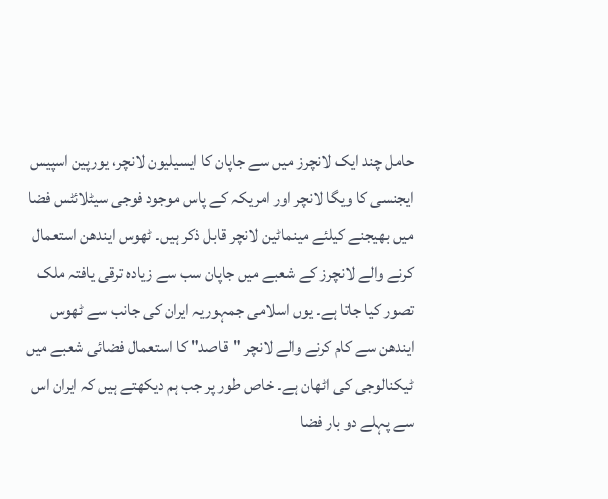حامل چند ایک لانچرز میں سے جاپان کا ایسیلیون لانچر، یورپین اسپیس ایجنسی کا ویگا لانچر اور امریکہ کے پاس موجود فوجی سیٹلائٹس فضا میں بھیجنے کیلئے مینماٹین لانچر قابل ذکر ہیں۔ ٹھوس ایندھن استعمال کرنے والے لانچرز کے شعبے میں جاپان سب سے زیادہ ترقی یافتہ ملک تصور کیا جاتا ہے۔ یوں اسلامی جمہوریہ ایران کی جانب سے ٹھوس ایندھن سے کام کرنے والے لانچر "قاصد" کا استعمال فضائی شعبے میں ٹیکنالوجی کی اٹھان ہے۔ خاص طور پر جب ہم دیکھتے ہیں کہ ایران اس سے پہلے دو بار فضا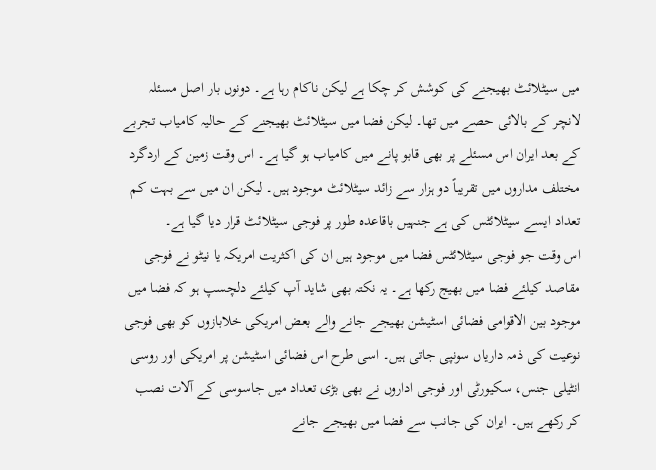میں سیٹلائٹ بھیجنے کی کوشش کر چکا ہے لیکن ناکام رہا ہے۔ دونوں بار اصل مسئلہ لانچر کے بالائی حصے میں تھا۔ لیکن فضا میں سیٹلائٹ بھیجنے کے حالیہ کامیاب تجربے کے بعد ایران اس مسئلے پر بھی قابو پانے میں کامیاب ہو گیا ہے۔ اس وقت زمین کے اردگرد مختلف مداروں میں تقریباً دو ہزار سے زائد سیٹلائٹ موجود ہیں۔ لیکن ان میں سے بہت کم تعداد ایسے سیٹلائٹس کی ہے جنہیں باقاعدہ طور پر فوجی سیٹلائٹ قرار دیا گیا ہے۔
اس وقت جو فوجی سیٹلائٹس فضا میں موجود ہیں ان کی اکثریت امریکہ یا نیٹو نے فوجی مقاصد کیلئے فضا میں بھیج رکھا ہے۔ یہ نکتہ بھی شاید آپ کیلئے دلچسپ ہو کہ فضا میں موجود بین الاقوامی فضائی اسٹیشن بھیجے جانے والے بعض امریکی خلابازوں کو بھی فوجی نوعیت کی ذمہ داریاں سونپی جاتی ہیں۔ اسی طرح اس فضائی اسٹیشن پر امریکی اور روسی انٹیلی جنس، سکیورٹی اور فوجی اداروں نے بھی بڑی تعداد میں جاسوسی کے آلات نصب کر رکھے ہیں۔ ایران کی جانب سے فضا میں بھیجے جانے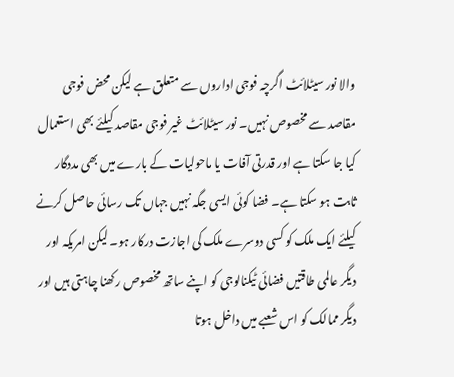والا نور سیٹلائٹ اگرچہ فوجی اداروں سے متعلق ہے لیکن محض فوجی مقاصد سے مخصوص نہیں۔ نور سیٹلائٹ غیر فوجی مقاصد کیلئے بھی استعمال کیا جا سکتا ہے اور قدرتی آفات یا ماحولیات کے بارے میں بھی مددگار ثابت ہو سکتا ہے۔ فضا کوئی ایسی جگہ نہیں جہاں تک رسائی حاصل کرنے کیلئے ایک ملک کو کسی دوسرے ملک کی اجازت درکار ہو۔ لیکن امریکہ اور دیگر عالمی طاقتیں فضائی ٹیکنالوجی کو اپنے ساتھ مخصوص رکھنا چاہتی ہیں اور دیگر ممالک کو اس شعبے میں داخل ہوتا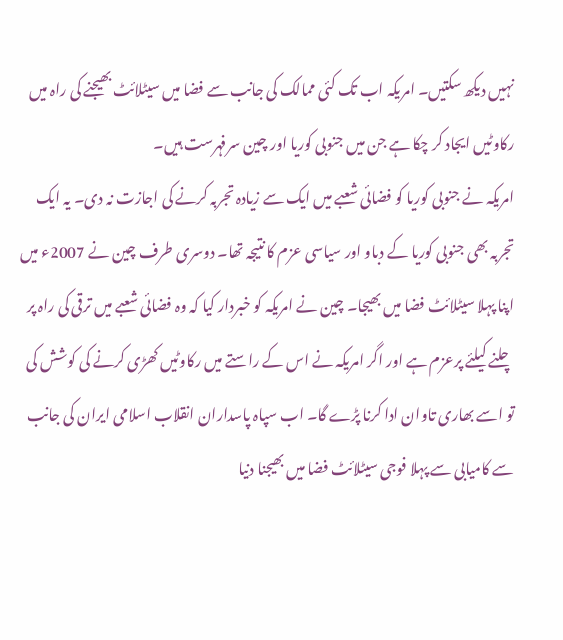نہیں دیکھ سکتیں۔ امریکہ اب تک کئی ممالک کی جانب سے فضا میں سیٹلائٹ بھیجنے کی راہ میں رکاوٹیں ایجاد کر چکا ہے جن میں جنوبی کوریا اور چین سرفہرست ہیں۔
امریکہ نے جنوبی کوریا کو فضائی شعبے میں ایک سے زیادہ تجربہ کرنے کی اجازت نہ دی۔ یہ ایک تجربہ بھی جنوبی کوریا کے دباو اور سیاسی عزم کا نتیجہ تھا۔ دوسری طرف چین نے 2007ء میں اپنا پہلا سیٹلائٹ فضا میں بھیجا۔ چین نے امریکہ کو خبردار کیا کہ وہ فضائی شعبے میں ترقی کی راہ پر چلنے کیلئے پرعزم ہے اور اگر امریکہ نے اس کے راستے میں رکاوٹیں کھڑی کرنے کی کوشش کی تو اسے بھاری تاوان ادا کرنا پڑے گا۔ اب سپاہ پاسداران انقلاب اسلامی ایران کی جانب سے کامیابی سے پہلا فوجی سیٹلائٹ فضا میں بھیجنا دنیا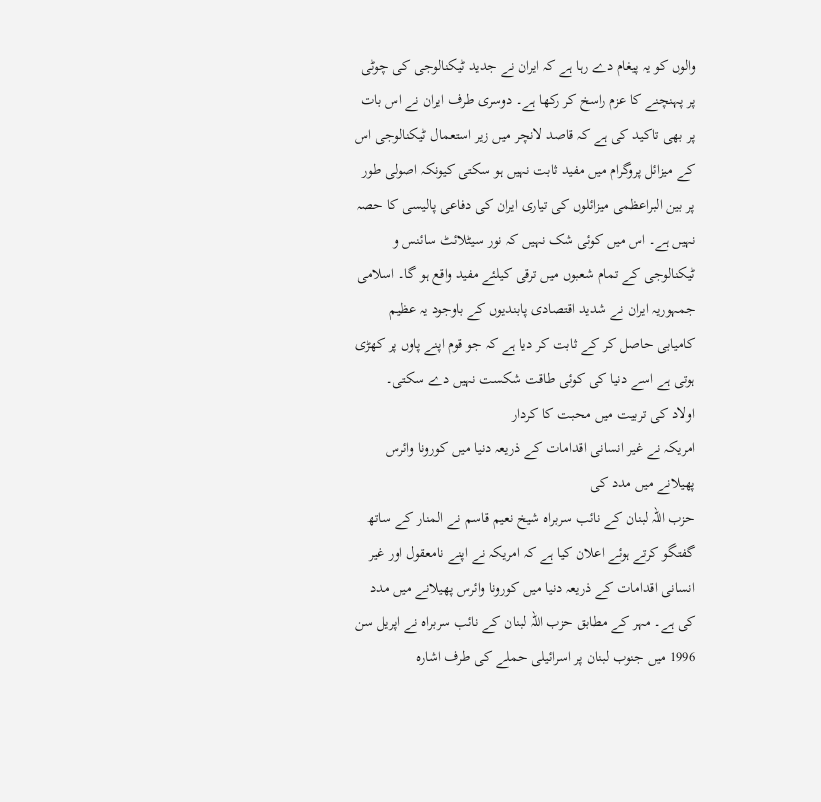والوں کو یہ پیغام دے رہا ہے کہ ایران نے جدید ٹیکنالوجی کی چوٹی پر پہنچنے کا عزم راسخ کر رکھا ہے۔ دوسری طرف ایران نے اس بات پر بھی تاکید کی ہے کہ قاصد لانچر میں زیر استعمال ٹیکنالوجی اس کے میزائل پروگرام میں مفید ثابت نہیں ہو سکتی کیونکہ اصولی طور پر بین البراعظمی میزائلوں کی تیاری ایران کی دفاعی پالیسی کا حصہ نہیں ہے۔ اس میں کوئی شک نہیں کہ نور سیٹلائٹ سائنس و ٹیکنالوجی کے تمام شعبوں میں ترقی کیلئے مفید واقع ہو گا۔ اسلامی جمہوریہ ایران نے شدید اقتصادی پابندیوں کے باوجود یہ عظیم کامیابی حاصل کر کے ثابت کر دیا ہے کہ جو قوم اپنے پاوں پر کھڑی ہوتی ہے اسے دنیا کی کوئی طاقت شکست نہیں دے سکتی۔
اولاد کی تربیت میں محبت کا کردار
امریکہ نے غیر انسانی اقدامات کے ذریعہ دنیا میں کورونا وائرس پھیلانے میں مدد کی
حزب اللہ لبنان کے نائب سربراہ شیخ نعیم قاسم نے المنار کے ساتھ گفتگو کرتے ہوئے اعلان کیا ہے کہ امریکہ نے اپنے نامعقول اور غیر انسانی اقدامات کے ذریعہ دنیا میں کورونا وائرس پھیلانے میں مدد کی ہے۔ مہر کے مطابق حزب اللہ لبنان کے نائب سربراہ نے اپریل سن 1996 میں جنوب لبنان پر اسرائیلی حملے کی طرف اشارہ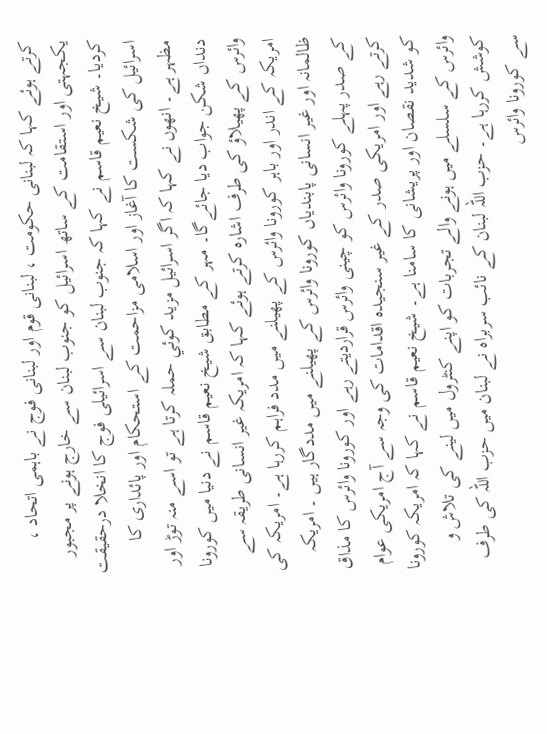کرتے ہوئے کہا کہ لبنانی حکومت ، لبنانی قوم اور لبنانی فوج نے باہمی اتحاد ، یکجہتی اور استقامت کے ساتھ اسرائيل کو جنوب لبنان سے خارج ہونے پر مجبور کردیا۔ شیخ نعیم قاسم نے کہا کہ جنوب لبنان سے اسرائیلی فوج کا انخلا درحقیقت اسرائیل کی شکست کا آغاز اور اسلامی مزاحمت کے استحکام اور پائداری کا مظہر ہے۔ انھوں نے کہا کہ اگر اسرائیل مزید کوئي حملہ کرتا ہے تو اسے منہ توڑ اور دنداں شکن جواب دیا جائےگا۔ مہر کے مطابق شیخ نعیم قاسم نے دنیا میں کورونا وائرس کے پھیلاؤ کی طرف اشارہ کرتے ہوئے کہا کہ امریکہ غیر انسانی طریقہ سے امریکہ کے اندر اور باہر کورونا وائرس کے پھیلنے میں مدد فراہم کررہا ہے۔ امریکہ کی ظالمانہ اور غیر انسانی پابندیاں کورونا وائرس کے پھیلنے میں مددگار ہیں ۔ امریکہ کے صدر پہلے کورونا وائرس کو چينی وائرس قراردیتے رہے اور کورونا وائرس کا مذاق کرتے رہے اور امریکی صدر کے غیر سنجیدہ اقدامات کی وجہ سے آج امریکی عوام کو شدید نقصان اور پریشانی کا سامنا ہے۔ شیخ نعیم قاسم نے کہا کہ امریکہ کورونا وائرس کے سلسلے میں ہونے والے تجربات کو اپنے کنٹرول میں لینے کی تلاش و کوشش کررہا ہے۔ حزب اللہ لبنان کے نائب سربراہ نے لبنان میں حزب اللہ کی طرف سے کورونا وائرس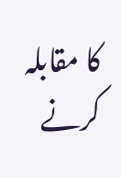کا مقابلہ کرنے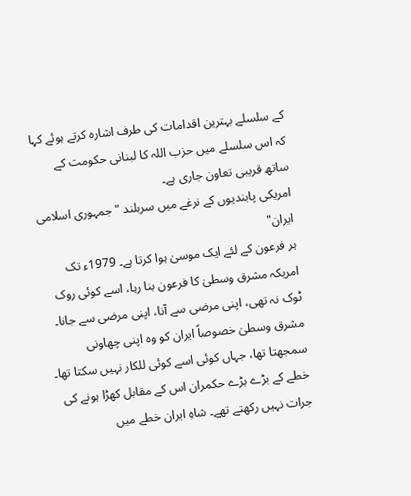کے سلسلے بہترین اقدامات کی طرف اشارہ کرتے ہوئے کہا کہ اس سلسلے میں حزب اللہ کا لبنانی حکومت کے ساتھ قریبی تعاون جاری ہے۔
امریکی پابندیوں کے نرغے میں سربلند "جمہوری اسلامی ایران"
ہر فرعون کے لئے ایک موسیٰ ہوا کرتا ہے۔ 1979ء تک امریکہ مشرق وسطیٰ کا فرعون بنا رہا، اسے کوئی روک ٹوک نہ تھی، اپنی مرضی سے آنا، اپنی مرضی سے جانا۔ مشرق وسطیٰ خصوصاً ایران کو وہ اپنی چھاونی سمجھتا تھا، جہاں کوئی اسے کوئی للکار نہیں سکتا تھا۔ خطے کے بڑے بڑے حکمران اس کے مقابل کھڑا ہونے کی جرات نہیں رکھتے تھے۔ شاہِ ایران خطے میں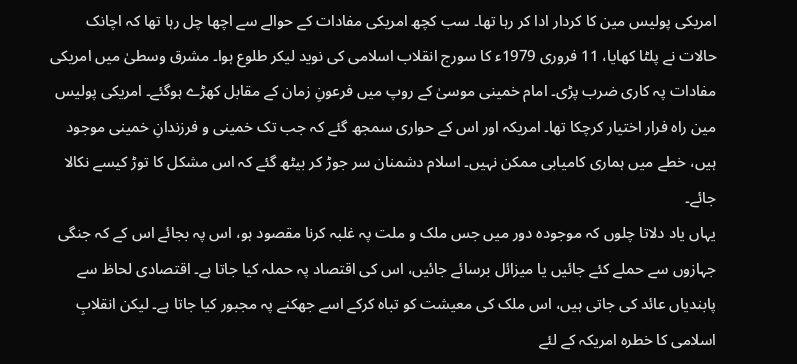امریکی پولیس مین کا کردار ادا کر رہا تھا۔ سب کچھ امریکی مفادات کے حوالے سے اچھا چل رہا تھا کہ اچانک حالات نے پلٹا کھایا، 11 فروری 1979ء کا سورج انقلاب اسلامی کی نوید لیکر طلوع ہوا۔ مشرق وسطیٰ میں امریکی مفادات پہ کاری ضرب پڑی۔ امام خمینی موسیٰ کے روپ میں فرعونِ زمان کے مقابل کھڑے ہوگئے۔ امریکی پولیس مین راہ فرار اختیار کرچکا تھا۔ امریکہ اور اس کے حواری سمجھ گئے کہ جب تک خمینی و فرزندانِ خمینی موجود ہیں، خطے میں ہماری کامیابی ممکن نہیں۔ اسلام دشمنان سر جوڑ کر بیٹھ گئے کہ اس مشکل کا توڑ کیسے نکالا جائے۔
یہاں یاد دلاتا چلوں کہ موجودہ دور میں جس ملک و ملت پہ غلبہ کرنا مقصود ہو، اس پہ بجائے اس کے کہ جنگی جہازوں سے حملے کئے جائیں یا میزائل برسائے جائیں، اس کی اقتصاد پہ حملہ کیا جاتا ہے۔ اقتصادی لحاظ سے پابندیاں عائد کی جاتی ہیں، اس ملک کی معیشت کو تباہ کرکے اسے جھکنے پہ مجبور کیا جاتا ہے۔ لیکن انقلابِ اسلامی کا خطرہ امریکہ کے لئے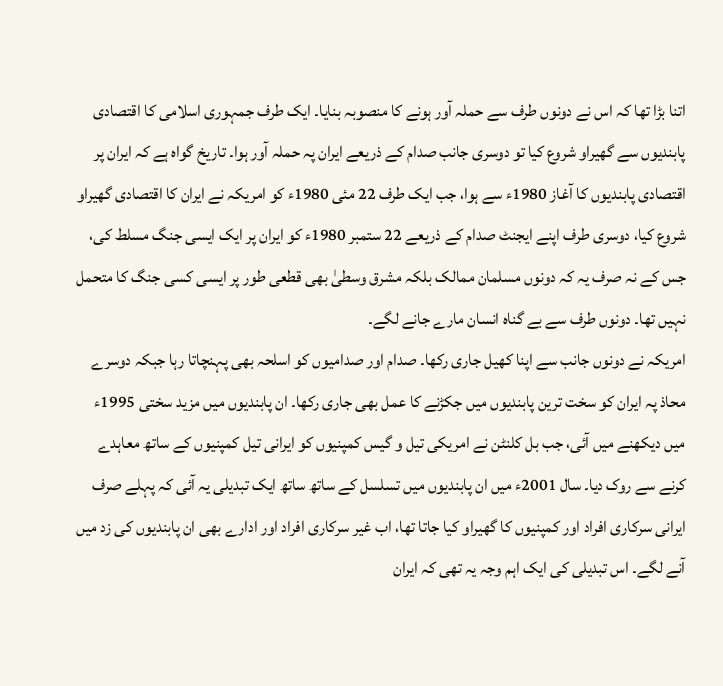اتنا بڑا تھا کہ اس نے دونوں طرف سے حملہ آور ہونے کا منصوبہ بنایا۔ ایک طرف جمہوری اسلامی کا اقتصادی پابندیوں سے گھیراو شروع کیا تو دوسری جانب صدام کے ذریعے ایران پہ حملہ آور ہوا۔ تاریخ گواہ ہے کہ ایران پر اقتصادی پابندیوں کا آغاز 1980ء سے ہوا، جب ایک طرف 22 مئی 1980ء کو امریکہ نے ایران کا اقتصادی گھیراو شروع کیا، دوسری طرف اپنے ایجنٹ صدام کے ذریعے 22 ستمبر 1980ء کو ایران پر ایک ایسی جنگ مسلط کی، جس کے نہ صرف یہ کہ دونوں مسلمان ممالک بلکہ مشرق وسطیٰ بھی قطعی طور پر ایسی کسی جنگ کا متحمل نہیں تھا۔ دونوں طرف سے بے گناہ انسان مارے جانے لگے۔
امریکہ نے دونوں جانب سے اپنا کھیل جاری رکھا۔ صدام اور صدامیوں کو اسلحہ بھی پہنچاتا رہا جبکہ دوسرے محاذ پہ ایران کو سخت ترین پابندیوں میں جکڑنے کا عمل بھی جاری رکھا۔ ان پابندیوں میں مزید سختی 1995ء میں دیکھنے میں آئی، جب بل کلنٹن نے امریکی تیل و گیس کمپنیوں کو ایرانی تیل کمپنیوں کے ساتھ معاہدے کرنے سے روک دیا۔ سال 2001ء میں ان پابندیوں میں تسلسل کے ساتھ ساتھ ایک تبدیلی یہ آئی کہ پہلے صرف ایرانی سرکاری افراد اور کمپنیوں کا گھیراو کیا جاتا تھا، اب غیر سرکاری افراد اور ادارے بھی ان پابندیوں کی زد میں آنے لگے۔ اس تبدیلی کی ایک اہم وجہ یہ تھی کہ ایران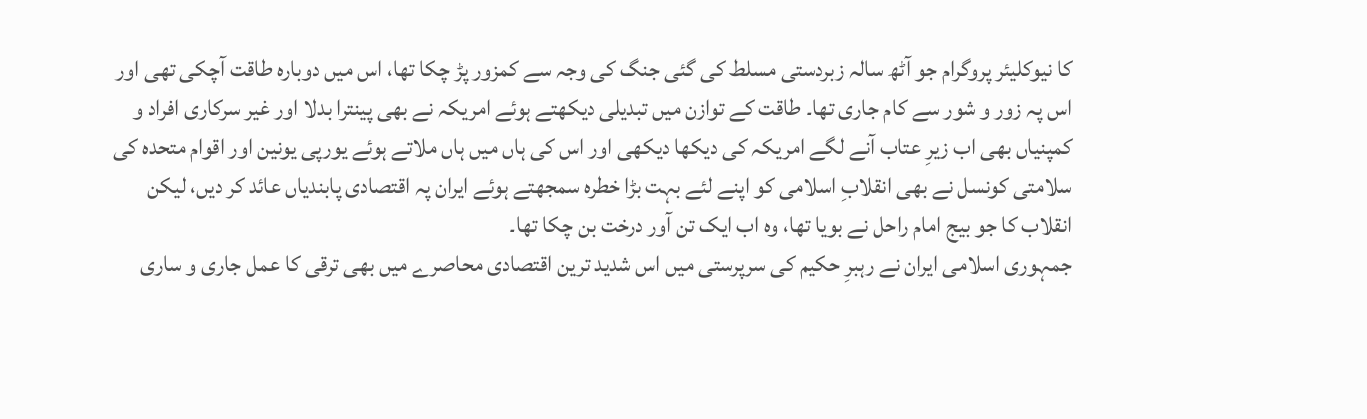کا نیوکلیئر پروگرام جو آٹھ سالہ زبردستی مسلط کی گئی جنگ کی وجہ سے کمزور پڑ چکا تھا، اس میں دوبارہ طاقت آچکی تھی اور اس پہ زور و شور سے کام جاری تھا۔ طاقت کے توازن میں تبدیلی دیکھتے ہوئے امریکہ نے بھی پینترا بدلا اور غیر سرکاری افراد و کمپنیاں بھی اب زیرِ عتاب آنے لگے امریکہ کی دیکھا دیکھی اور اس کی ہاں میں ہاں ملاتے ہوئے یورپی یونین اور اقوام متحدہ کی سلامتی کونسل نے بھی انقلابِ اسلامی کو اپنے لئے بہت بڑا خطرہ سمجھتے ہوئے ایران پہ اقتصادی پابندیاں عائد کر دیں، لیکن انقلاب کا جو بیج امام راحل نے بویا تھا، وہ اب ایک تن آور درخت بن چکا تھا۔
جمہوری اسلامی ایران نے رہبرِ حکیم کی سرپرستی میں اس شدید ترین اقتصادی محاصرے میں بھی ترقی کا عمل جاری و ساری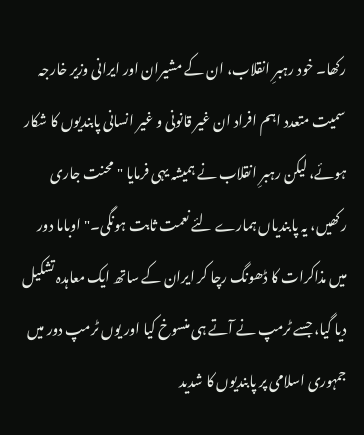رکھا۔ خود رہبرِ انقلاب، ان کے مشیران اور ایرانی وزیر خارجہ سمیت متعدد اہم افراد ان غیر قانونی و غیر انسانی پابندیوں کا شکار ہوئے، لیکن رہبرِ انقلاب نے ہمیشہ یہی فرمایا "محنت جاری رکھیں، یہ پابندیاں ہمارے لئے نعمت ثابت ہونگی۔" اوباما دور میں مذاکرات کا ڈھونگ رچا کر ایران کے ساتھ ایک معاہدہ تشکیل دیا گیا، جسے ٹرمپ نے آتے ہی منسوخ کیا اور یوں ٹرمپ دور میں جمہوری اسلامی پر پابندیوں کا شدید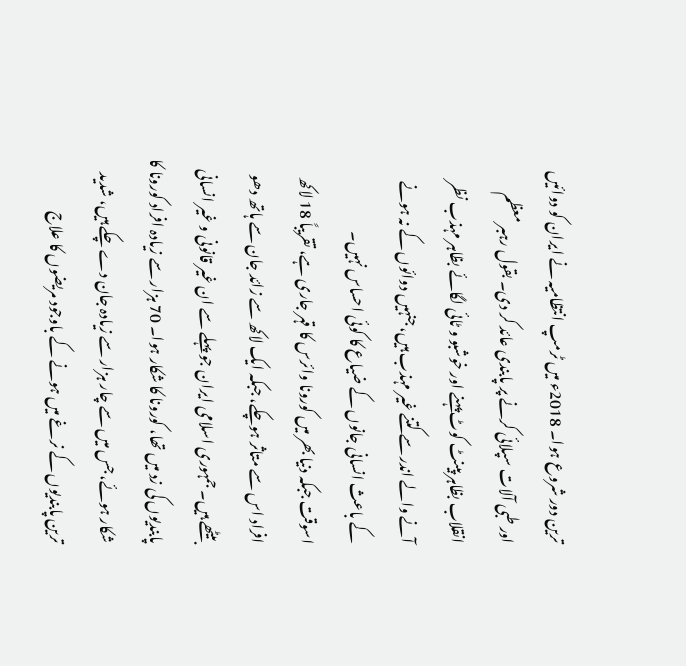ترین دور شروع ہوا۔ 2018ء میں ٹرمپ انتظامیہ نے ایران کو دوائیں اور طبی آلات سپلائی کرنے پر پابندی عائد کر دی۔ بقول رہبر معظم انقلاب بظاہر پینٹ کوٹ پہنے اور خوشبو و ٹائی لگائے بظاہر مہذب نظر آنے والے اندر سے کتنے غیر مہذب ہیں، جنہیں دوائوں کے نہ ہونے کے باعث انسانی جانوں کے ضیاع کا کوئی احساس نہیں۔
اسوقت جبکہ دنیا بھر میں کورونا وائرس کا قہر جاری ہے، تقریباً 18 لاکھ افراد اس سے متاثر ہوچکے، جبکہ ایک لاکھ سے زائد جان سے ہاتھ دھو بیٹھے ہیں۔ جمہوری اسلامی ایران جو پہلے سے ان غیر قانونی و غیر انسانی پابندیوں کی زد میں تھا، کورونا کا شکار ہوا۔ 70 ہزار سے زیادہ افراد کورونا کا شکار ہوئے، جس میں سے چار ہزار سے زیادہ جان دے چکے ہیں، شدید ترین پابندیوں کے نرغے میں ہونے کے باوجود مریضوں کا علاج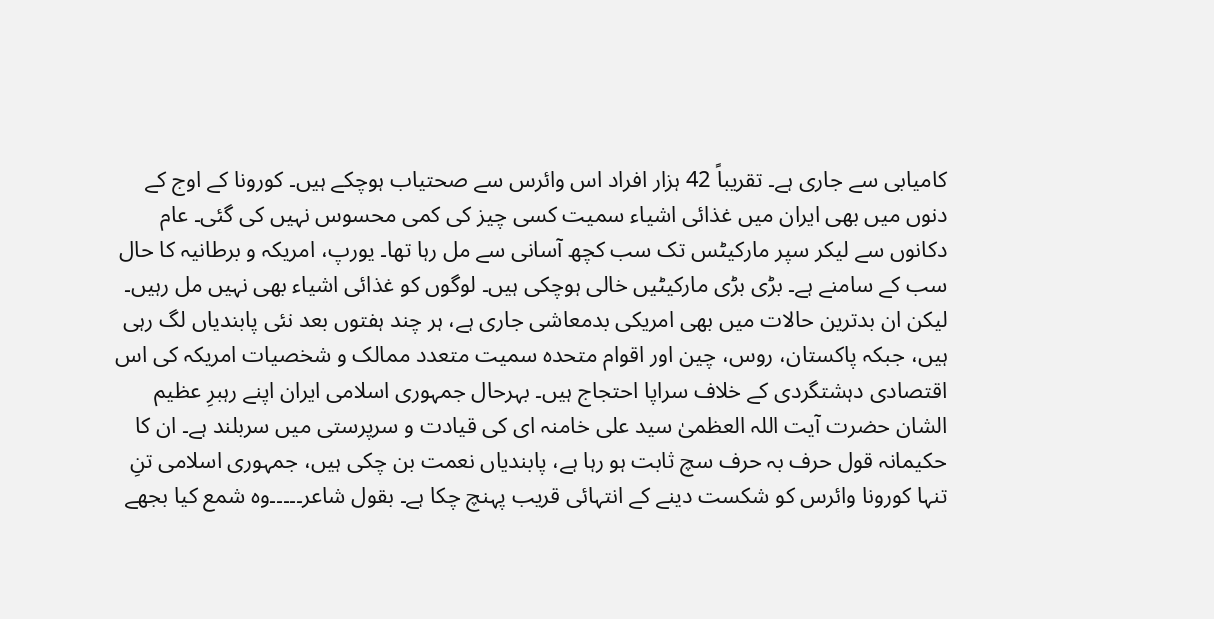کامیابی سے جاری ہے۔ تقریباً 42 ہزار افراد اس وائرس سے صحتیاب ہوچکے ہیں۔ کورونا کے اوج کے دنوں میں بھی ایران میں غذائی اشیاء سمیت کسی چیز کی کمی محسوس نہیں کی گئی۔ عام دکانوں سے لیکر سپر مارکیٹس تک سب کچھ آسانی سے مل رہا تھا۔ یورپ، امریکہ و برطانیہ کا حال سب کے سامنے ہے۔ بڑی بڑی مارکیٹیں خالی ہوچکی ہیں۔ لوگوں کو غذائی اشیاء بھی نہیں مل رہیں۔
لیکن ان بدترین حالات میں بھی امریکی بدمعاشی جاری ہے، ہر چند ہفتوں بعد نئی پابندیاں لگ رہی ہیں، جبکہ پاکستان، روس، چین اور اقوام متحدہ سمیت متعدد ممالک و شخصیات امریکہ کی اس اقتصادی دہشتگردی کے خلاف سراپا احتجاج ہیں۔ بہرحال جمہوری اسلامی ایران اپنے رہبرِ عظیم الشان حضرت آیت اللہ العظمیٰ سید علی خامنہ ای کی قیادت و سرپرستی میں سربلند ہے۔ ان کا حکیمانہ قول حرف بہ حرف سچ ثابت ہو رہا ہے، پابندیاں نعمت بن چکی ہیں، جمہوری اسلامی تنِ تنہا کورونا وائرس کو شکست دینے کے انتہائی قریب پہنچ چکا ہے۔ بقول شاعر۔۔۔۔۔وہ شمع کیا بجھے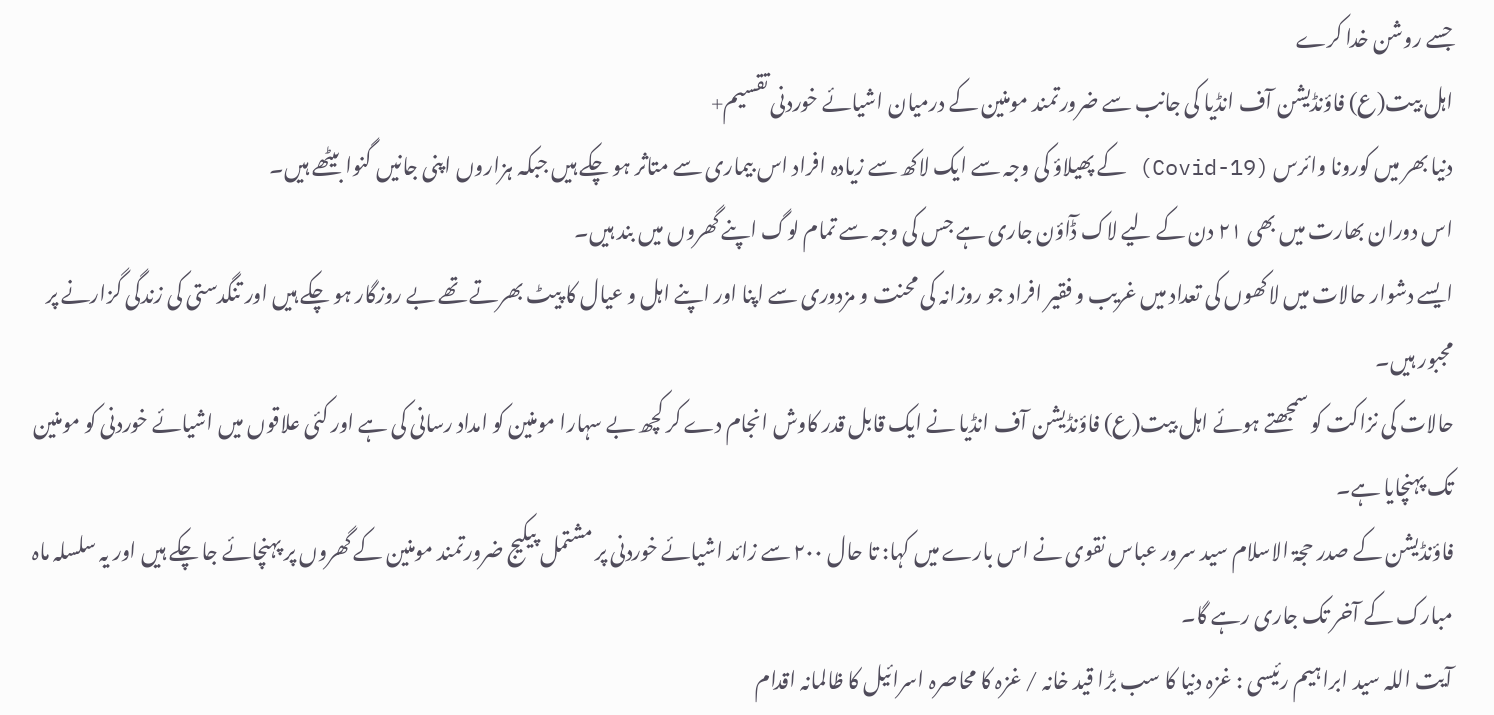جسے روشن خدا کرے
اہل بیت(ع) فاؤنڈیشن آف انڈیا کی جانب سے ضرورتمند مومنین کے درمیان اشیائے خوردنی تقسیم+
دنیا بھر میں کورونا وائرس (Covid-19) کے پھیلاؤ کی وجہ سے ایک لاکھ سے زیادہ افراد اس بیماری سے متاثر ہو چکے ہیں جبکہ ہزاروں اپنی جانیں گنوا بیٹھے ہیں۔
اس دوران بھارت میں بھی ۲۱ دن کے لیے لاک ڈٓاؤن جاری ہے جس کی وجہ سے تمام لوگ اپنے گھروں میں بند ہیں۔
ایسے دشوار حالات میں لاکھوں کی تعداد میں غریب و فقیر افراد جو روزانہ کی محنت و مزدوری سے اپنا اور اپنے اہل و عیال کا پیٹ بھرتے تھے بے روزگار ہو چکے ہیں اور تنگدستی کی زندگی گزارنے پر مجبور ہیں۔
حالات کی نزاکت کو سمجھتے ہوئے اہل بیت(ع) فاؤنڈیشن آف انڈیا نے ایک قابل قدر کاوش انجام دے کر کچھ بے سہارا مومنین کو امداد رسانی کی ہے اور کئی علاقوں میں اشیائے خوردنی کو مومنین تک پہنچایا ہے۔
فاؤنڈیشن کے صدر حجۃ الاسلام سید سرور عباس نقوی نے اس بارے میں کہا: تا حال ۲۰۰ سے زائد اشیائے خوردنی پر مشتمل پیکیج ضرورتمند مومنین کے گھروں پر پہنچائے جا چکے ہیں اور یہ سلسلہ ماہ مبارک کے آخر تک جاری رہے گا۔
آیت اللہ سید ابراہیم رئيسی : غزہ دنیا کا سب بڑا قید خانہ / غزہ کا محاصرہ اسرائیل کا ظالمانہ اقدام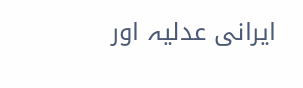ایرانی عدلیہ اور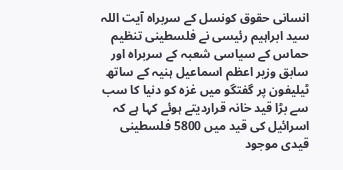انسانی حقوق کونسل کے سربراہ آیت اللہ سید ابراہیم رئيسی نے فلسطینی تنظیم حماس کے سیاسی شعبہ کے سربراہ اور سابق وزیر اعظم اسماعیل ہنیہ کے ساتھ ٹیلیفون پر گفتگو میں غزہ کو دنیا کا سب سے بڑا قید خانہ قراردیتے ہوئے کہا ہے کہ اسرائیل کی قید میں 5800 فلسطینی قیدی موجود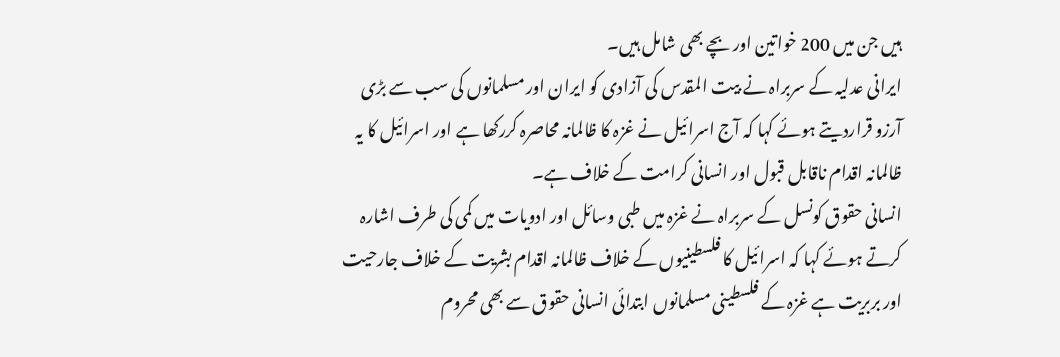ہیں جن میں 200 خواتین اور بچے بھی شامل ہیں۔
ایرانی عدلیہ کے سربراہ نے بیت المقدس کی آزادی کو ایران اور مسلمانوں کی سب سے بڑی آرزو قراردیتے ہوئے کہا کہ آج اسرائیل نے غزہ کا ظالمانہ محاصرہ کررکھا ہے اور اسرائیل کا یہ ظالمانہ اقدام ناقابل قبول اور انسانی کرامت کے خلاف ہے۔
انسانی حقوق کونسل کے سربراہ نے غزہ میں طبی وسائل اور ادویات میں کمی کی طرف اشارہ کرتے ہوئے کہا کہ اسرائیل کا فلسطینیوں کے خلاف ظالمانہ اقدام بشریت کے خلاف جارحیت اور بربریت ہے غزہ کے فلسطینی مسلمانوں ابتدائی انسانی حقوق سے بھی محروم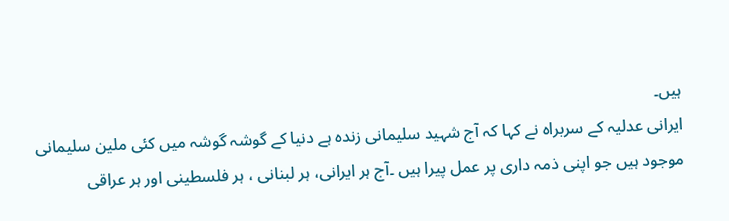ہیں۔
ایرانی عدلیہ کے سربراہ نے کہا کہ آج شہید سلیمانی زندہ ہے دنیا کے گوشہ گوشہ میں کئی ملین سلیمانی موجود ہیں جو اپنی ذمہ داری پر عمل پیرا ہیں ۔آج ہر ایرانی، ہر لبنانی ، ہر فلسطینی اور ہر عراقی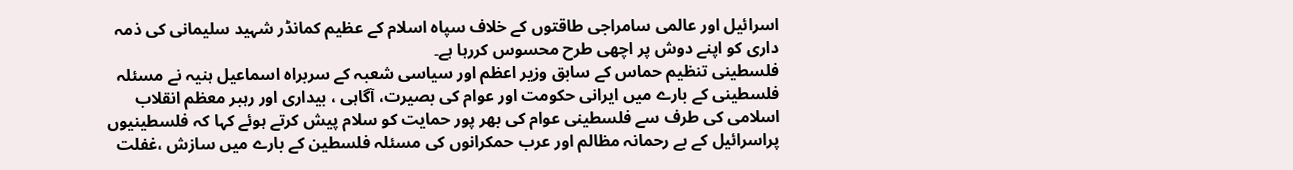اسرائیل اور عالمی سامراجی طاقتوں کے خلاف سپاہ اسلام کے عظيم کمانڈر شہید سلیمانی کی ذمہ داری کو اپنے دوش پر اچھی طرح محسوس کررہا ہے۔
فلسطینی تنظیم حماس کے سابق وزیر اعظم اور سیاسی شعبہ کے سربراہ اسماعیل ہنیہ نے مسئلہ فلسطینی کے بارے میں ایرانی حکومت اور عوام کی بصیرت، آگاہی ، بیداری اور رہبر معظم انقلاب اسلامی کی طرف سے فلسطینی عوام کی بھر پور حمایت کو سلام پیش کرتے ہوئے کہا کہ فلسطینیوں پراسرائيل کے بے رحمانہ مظالم اور عرب حمکرانوں کی مسئلہ فلسطین کے بارے میں سازش ،غفلت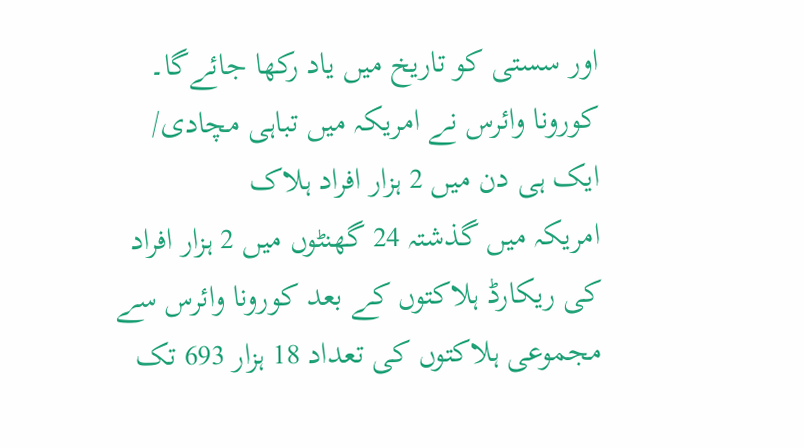اور سستی کو تاریخ میں یاد رکھا جائےگا۔
کورونا وائرس نے امریکہ میں تباہی مچادی/ ایک ہی دن میں 2 ہزار افراد ہلاک
امریکہ میں گذشتہ 24 گھنٹوں میں 2 ہزار افراد کی ریکارڈ ہلاکتوں کے بعد کورونا وائرس سے مجموعی ہلاکتوں کی تعداد 18 ہزار 693 تک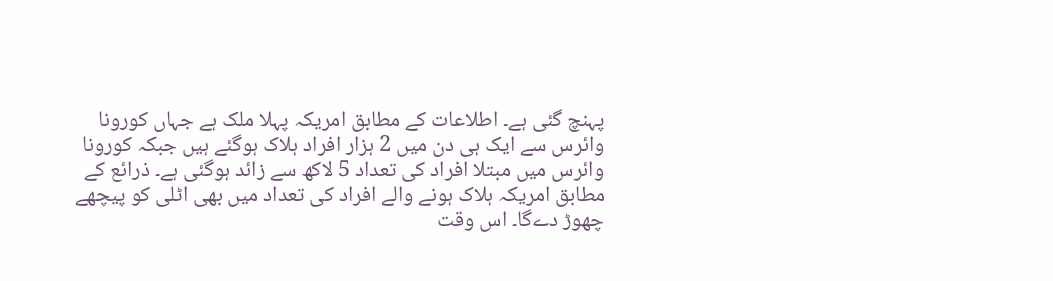پہنچ گئی ہے۔ اطلاعات کے مطابق امریکہ پہلا ملک ہے جہاں کورونا وائرس سے ایک ہی دن میں 2 ہزار افراد ہلاک ہوگئے ہیں جبکہ کورونا وائرس میں مبتلا افراد کی تعداد 5 لاکھ سے زائد ہوگئی ہے۔ ذرائع کے مطابق امریکہ ہلاک ہونے والے افراد کی تعداد میں بھی اٹلی کو پیچھے چھوڑ دےگا۔ اس وقت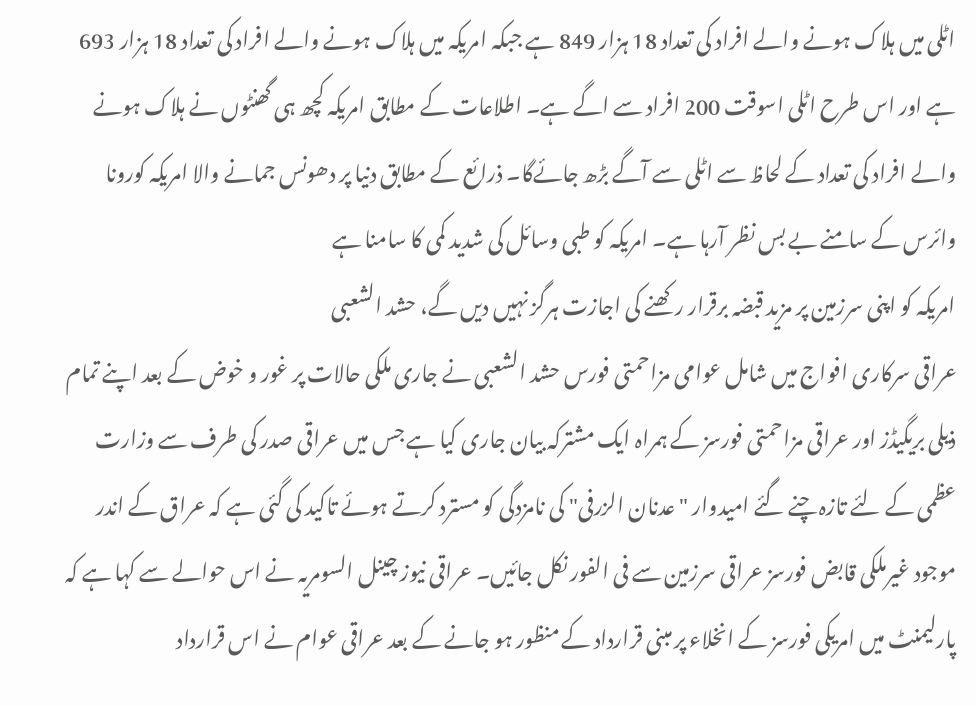اٹلی میں ہلاک ہونے والے افراد کی تعداد 18 ہزار 849 ہے جبکہ امریکہ میں ہلاک ہونے والے افراد کی تعداد 18 ہزار 693 ہے اور اس طرح اٹلی اسوقت 200 افراد سے اگے ہے۔ اطلاعات کے مطابق امریکہ کچھ ہی گھنٹوں نے ہلاک ہونے والے افراد کی تعداد کے لحاظ سے اٹلی سے آگے بڑھ جائےگا۔ ذرائع کے مطابق دنیا پر دھونس جمانے والا امریکہ کورونا وائرس کے سامنے بے بس نظر آرہا ہے۔ امریکہ کو طبی وسائل کی شدید کمی کا سامنا ہے
امریکہ کو اپنی سرزمین پر مزید قبضہ برقرار رکھنے کی اجازت ہرگز نہیں دیں گے، حشد الشعبی
عراقی سرکاری افواج میں شامل عوامی مزاحمتی فورس حشد الشعبی نے جاری ملکی حالات پر غور و خوض کے بعد اپنے تمام ذیلی بریگیڈز اور عراقی مزاحمتی فورسز کے ہمراہ ایک مشترکہ بیان جاری کیا ہے جس میں عراقی صدر کی طرف سے وزارت عظمی کے لئے تازہ چنے گئے امیدوار "عدنان الزرفی" کی نامزدگی کو مسترد کرتے ہوئے تاکید کی گئی ہے کہ عراق کے اندر موجود غیرملکی قابض فورسز عراقی سرزمین سے فی الفور نکل جائیں۔ عراقی نیوز چینل السومریہ نے اس حوالے سے کہا ہے کہ پارلیمنٹ میں امریکی فورسز کے انخلاء پر مبنی قرارداد کے منظور ہو جانے کے بعد عراقی عوام نے اس قرارداد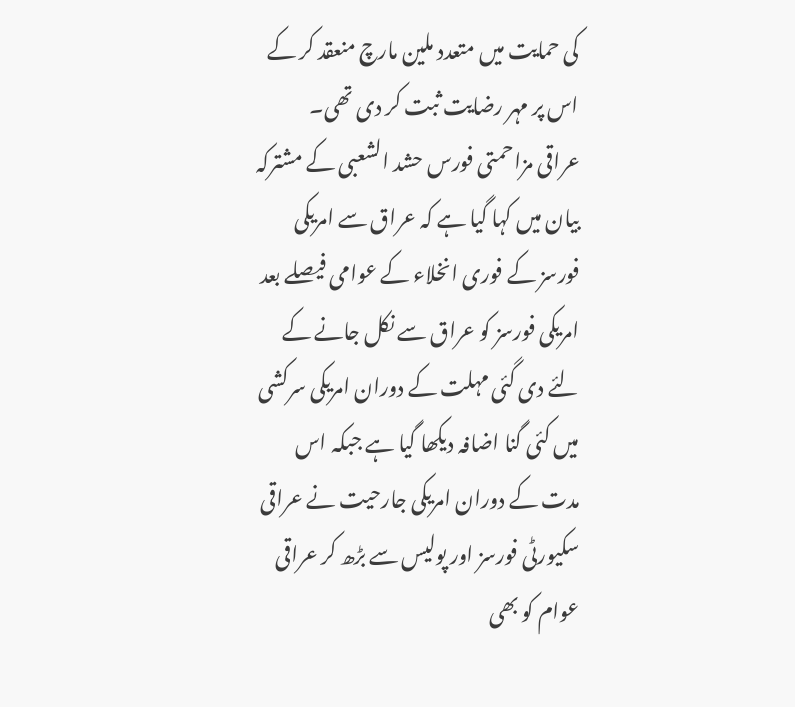کی حمایت میں متعدد ملین مارچ منعقد کر کے اس پر مہر رضایت ثبت کر دی تھی۔
عراقی مزاحمتی فورس حشد الشعبی کے مشترکہ بیان میں کہا گیا ہے کہ عراق سے امریکی فورسز کے فوری انخلاء کے عوامی فیصلے بعد امریکی فورسز کو عراق سے نکل جانے کے لئے دی گئی مہلت کے دوران امریکی سرکشی میں کئی گنا اضافہ دیکھا گیا ہے جبکہ اس مدت کے دوران امریکی جارحیت نے عراقی سکیورٹی فورسز اور پولیس سے بڑھ کر عراقی عوام کو بھی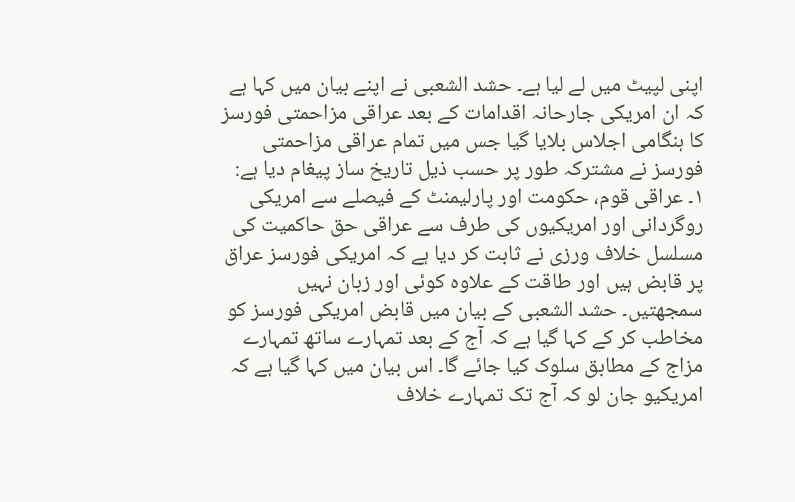اپنی لپیٹ میں لے لیا ہے۔ حشد الشعبی نے اپنے بیان میں کہا ہے کہ ان امریکی جارحانہ اقدامات کے بعد عراقی مزاحمتی فورسز کا ہنگامی اجلاس بلایا گیا جس میں تمام عراقی مزاحمتی فورسز نے مشترکہ طور پر حسب ذیل تاریخ ساز پیغام دیا ہے:
۱۔ عراقی قوم، حکومت اور پارلیمنٹ کے فیصلے سے امریکی روگردانی اور امریکیوں کی طرف سے عراقی حق حاکمیت کی مسلسل خلاف ورزی نے ثابت کر دیا ہے کہ امریکی فورسز عراق پر قابض ہیں اور طاقت کے علاوہ کوئی اور زبان نہیں سمجھتیں۔ حشد الشعبی کے بیان میں قابض امریکی فورسز کو مخاطب کر کے کہا گیا ہے کہ آج کے بعد تمہارے ساتھ تمہارے مزاج کے مطابق سلوک کیا جائے گا۔ اس بیان میں کہا گیا ہے کہ امریکیو جان لو کہ آج تک تمہارے خلاف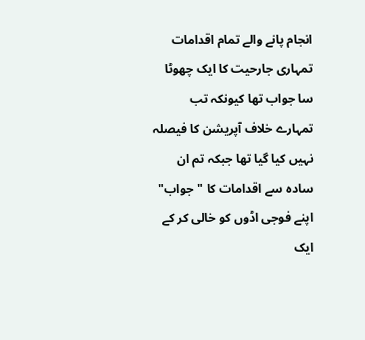انجام پانے والے تمام اقدامات تمہاری جارحیت کا ایک چھوٹا سا جواب تھا کیونکہ تب تمہارے خلاف آپریشن کا فیصلہ نہیں کیا گیا تھا جبکہ تم ان سادہ سے اقدامات کا "جواب" اپنے فوجی اڈوں کو خالی کر کے ایک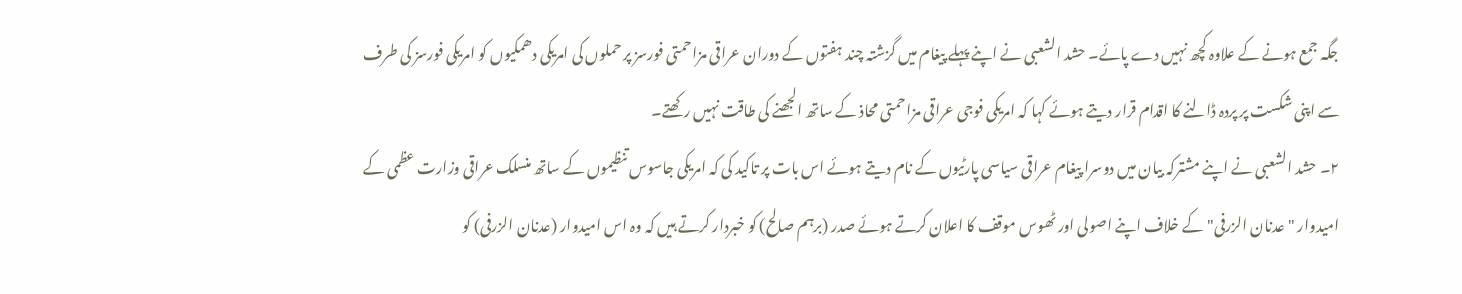جگہ جمع ہونے کے علاوہ کچھ نہیں دے پائے۔ حشد الشعبی نے اپنے پہلے پیغام میں گزشتہ چند ہفتوں کے دوران عراقی مزاحمتی فورسز پر حملوں کی امریکی دھمکیوں کو امریکی فورسز کی طرف سے اپنی شکست پر پردہ ڈالنے کا اقدام قرار دیتے ہوئے کہا کہ امریکی فوجی عراقی مزاحمتی محاذ کے ساتھ الجھنے کی طاقت نہیں رکھتے۔
۲۔ حشد الشعبی نے اپنے مشترکہ بیان میں دوسرا پیغام عراقی سیاسی پارٹیوں کے نام دیتے ہوئے اس بات پر تاکید کی کہ امریکی جاسوس تنظیموں کے ساتھ منسلک عراقی وزارت عظمی کے امیدوار "عدنان الزرفی" کے خلاف اپنے اصولی اور ٹھوس موقف کا اعلان کرتے ہوئے صدر (برہم صالح) کو خبردار کرتے ہیں کہ وہ اس امیدوار (عدنان الزرفی) کو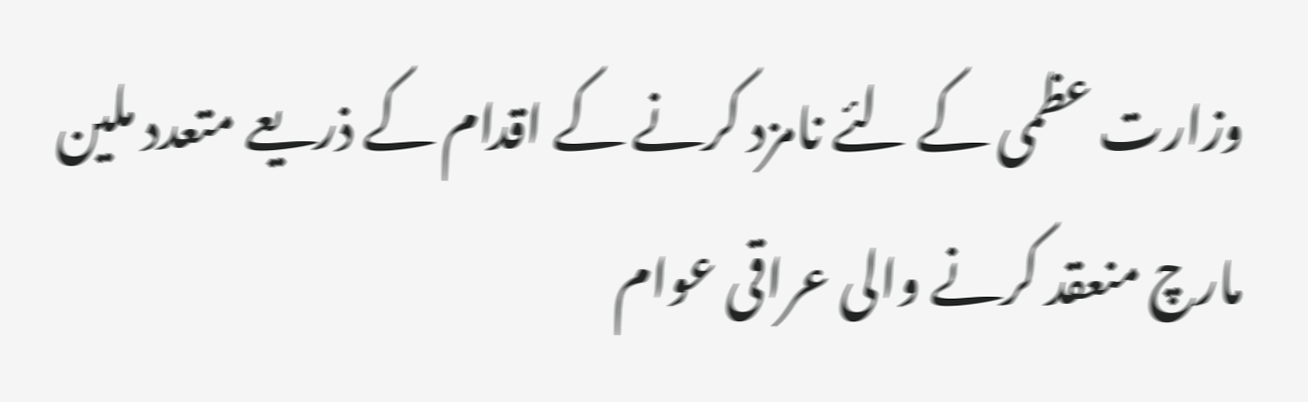وزارت عظمی کے لئے نامزد کرنے کے اقدام کے ذریعے متعدد ملین مارچ منعقد کرنے والی عراقی عوام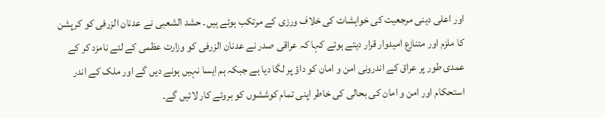اور اعلی دینی مرجعیت کی خواہشات کی خلاف ورزی کے مرتکب ہوئے ہیں۔ حشد الشعبی نے عدنان الزرفی کو کرپشن کا ملزم اور متنازع امیدوار قرار دیتے ہوئے کہا کہ عراقی صدر نے عدنان الزرفی کو وزارت عظمی کے لئے نامزد کر کے عمدی طور پر عراق کے اندرونی امن و امان کو داؤ پر لگا دیا ہے جبکہ ہم ایسا نہیں ہونے دیں گے اور ملک کے اندر استحکام اور امن و امان کی بحالی کی خاطر اپنی تمام کوششوں کو بروئے کار لائیں گے۔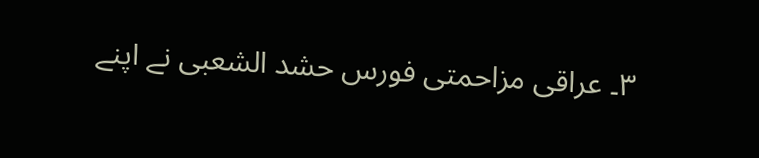۳۔ عراقی مزاحمتی فورس حشد الشعبی نے اپنے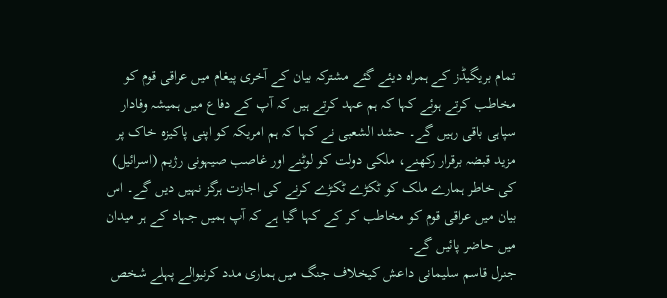تمام بریگیڈز کے ہمراہ دیئے گئے مشترکہ بیان کے آخری پیغام میں عراقی قوم کو مخاطب کرتے ہوئے کہا کہ ہم عہد کرتے ہیں کہ آپ کے دفاع میں ہمیشہ وفادار سپاہی باقی رہیں گے۔ حشد الشعبی نے کہا کہ ہم امریکہ کو اپنی پاکیزہ خاک پر مزید قبضہ برقرار رکھنے، ملکی دولت کو لوٹنے اور غاصب صیہونی رژیم (اسرائیل) کی خاطر ہمارے ملک کو ٹکڑے ٹکڑے کرنے کی اجازت ہرگز نہیں دیں گے۔ اس بیان میں عراقی قوم کو مخاطب کر کے کہا گیا ہے کہ آپ ہمیں جہاد کے ہر میدان میں حاضر پائیں گے۔
جنرل قاسم سلیمانی داعش کیخلاف جنگ میں ہماری مدد کرنیوالے پہلے شخص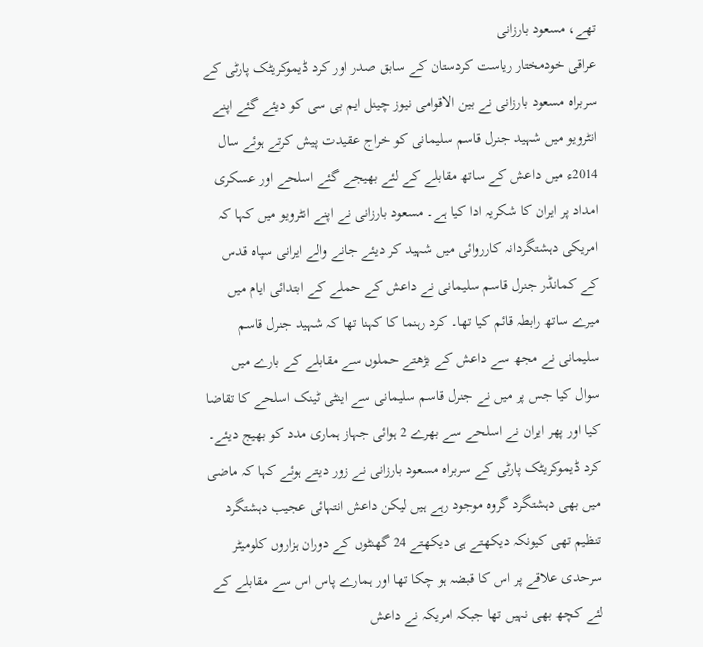تھے، مسعود بارزانی
عراقی خودمختار ریاست کردستان کے سابق صدر اور کرد ڈیموکریٹک پارٹی کے سربراہ مسعود بارزانی نے بین الاقوامی نیوز چینل ایم بی سی کو دیئے گئے اپنے انٹرویو میں شہید جنرل قاسم سلیمانی کو خراج عقیدت پیش کرتے ہوئے سال 2014ء میں داعش کے ساتھ مقابلے کے لئے بھیجے گئے اسلحے اور عسکری امداد پر ایران کا شکریہ ادا کیا ہے۔ مسعود بارزانی نے اپنے انٹرویو میں کہا کہ امریکی دہشتگردانہ کارروائی میں شہید کر دیئے جانے والے ایرانی سپاہ قدس کے کمانڈر جنرل قاسم سلیمانی نے داعش کے حملے کے ابتدائی ایام میں میرے ساتھ رابطہ قائم کیا تھا۔ کرد رہنما کا کہنا تھا کہ شہید جنرل قاسم سلیمانی نے مجھ سے داعش کے بڑھتے حملوں سے مقابلے کے بارے میں سوال کیا جس پر میں نے جنرل قاسم سلیمانی سے اینٹی ٹینک اسلحے کا تقاضا کیا اور پھر ایران نے اسلحے سے بھرے 2 ہوائی جہاز ہماری مدد کو بھیج دیئے۔
کرد ڈیموکریٹک پارٹی کے سربراہ مسعود بارزانی نے زور دیتے ہوئے کہا کہ ماضی میں بھی دہشتگرد گروہ موجود رہے ہیں لیکن داعش انتہائی عجیب دہشتگرد تنظیم تھی کیونکہ دیکھتے ہی دیکھتے 24 گھنٹوں کے دوران ہزاروں کلومیٹر سرحدی علاقے پر اس کا قبضہ ہو چکا تھا اور ہمارے پاس اس سے مقابلے کے لئے کچھ بھی نہیں تھا جبکہ امریکہ نے داعش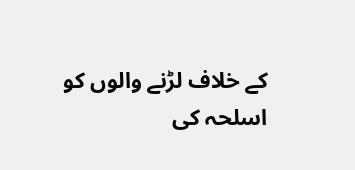کے خلاف لڑنے والوں کو اسلحہ کی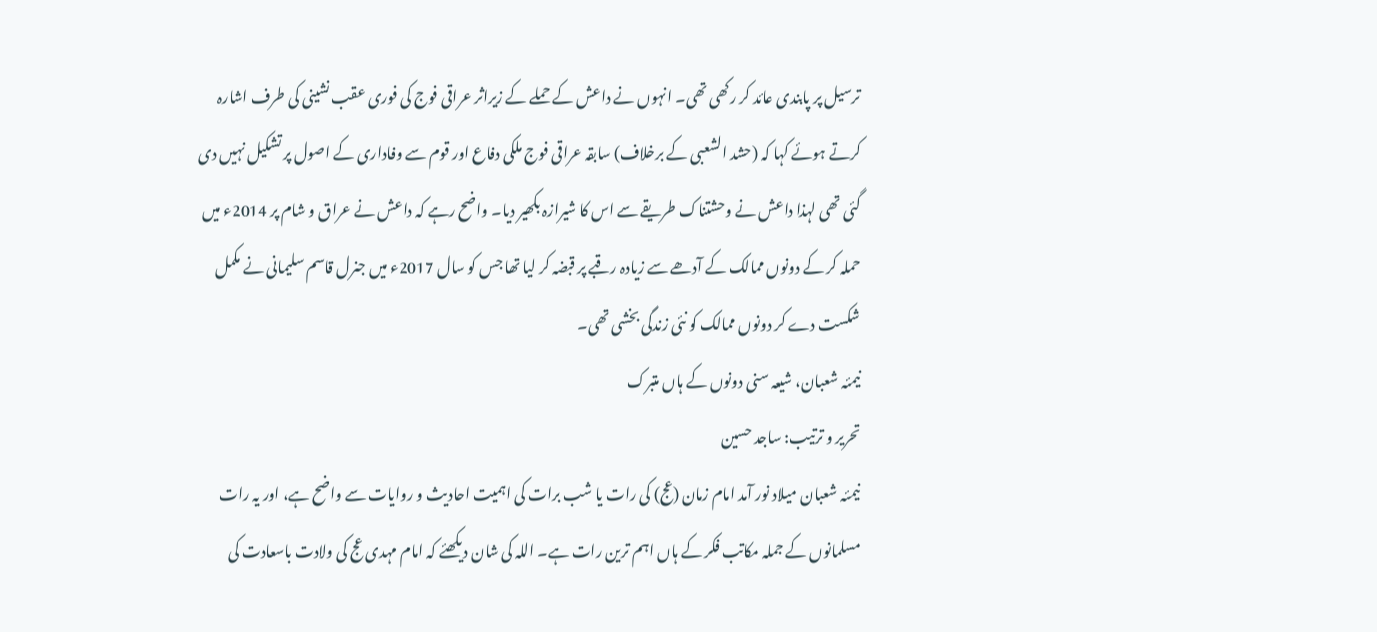ترسیل پر پابندی عائد کر رکھی تھی۔ انہوں نے داعش کے حملے کے زیراثر عراقی فوج کی فوری عقب نشینی کی طرف اشارہ کرتے ہوئے کہا کہ (حشد الشعبی کے برخلاف) سابقہ عراقی فوج ملکی دفاع اور قوم سے وفاداری کے اصول پر تشکیل نہیں دی گئی تھی لہذا داعش نے وحشتناک طریقے سے اس کا شیرازہ بکھیر دیا۔ واضح رہے کہ داعش نے عراق و شام پر 2014ء میں حملہ کر کے دونوں ممالک کے آدھے سے زیادہ رقبے پر قبضہ کر لیا تھا جس کو سال 2017ء میں جنرل قاسم سلیمانی نے مکمل شکست دے کر دونوں ممالک کو نئی زندگی بخشی تھی۔
نیمئہ شعبان، شیعہ سنی دونوں کے ہاں متبرک
تحریر و ترتیب: ساجد حسین
نیمئہ شعبان میلاد نور آمد امام زمان (عج) کی رات یا شب برات کی اہمیت احادیث و روایات سے واضح ہے، اور یہ رات مسلمانوں کے جملہ مکاتب فکر کے ہاں اہم ترین رات ہے۔ اللہ کی شان دیکھئے کہ امام مہدی عج کی ولادت باسعادت کی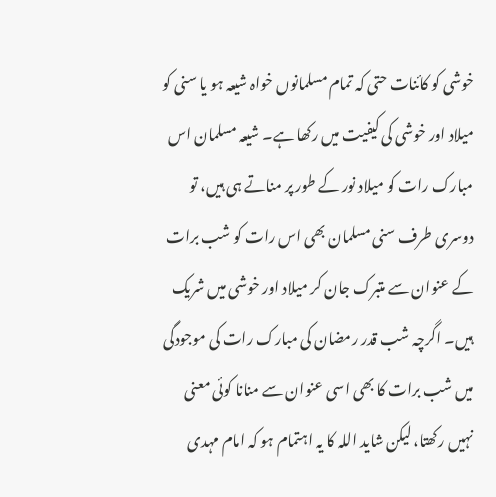خوشی کو کائنات حتی کہ تمام مسلمانوں خواہ شیعہ ہو یا سنی کو میلاد اور خوشی کی کیفیت میں رکھا ہے۔ شیعہ مسلمان اس مبارک رات کو میلاد نور کے طور پر مناتے ہی ہیں، تو دوسری طرف سنی مسلمان بھی اس رات کو شب برات کے عنوان سے متبرک جان کر میلاد اور خوشی میں شریک ہیں۔ اگرچہ شب قدر رمضان کی مبارک رات کی موجودگی میں شب برات کا بھی اسی عنوان سے منانا کوئی معنی نہیں رکھتا، لیکن شاید اللہ کا یہ اہتمام ہو کہ امام مہدی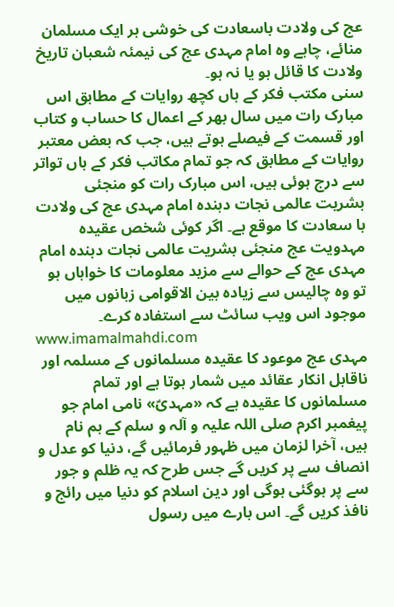عج کی ولادت باسعادت کی خوشی ہر ایک مسلمان منائے، چاہے وہ امام مہدی عج کی نیمئہ شعبان تاریخ ولادت کا قائل ہو یا نہ ہو۔
سنی مکتب فکر کے ہاں کچھ روایات کے مطابق اس مبارک رات میں سال بھر کے اعمال کا حساب و کتاب اور قسمت کے فیصلے ہوتے ہیں، جب کہ بعض معتبر روایات کے مطابق کہ جو تمام مکاتب فکر کے ہاں تواتر سے درج ہوئی ہیں، اس مبارک رات کو منجئی بشریت عالمی نجات دہندہ امام مہدی عج کی ولادت با سعادت کا موقع ہے۔ اگر کوئی شخص عقیدہ مہدویت عج منجئی بشریت عالمی نجات دہندہ امام مہدی عج کے حوالے سے مزید معلومات کا خواہاں ہو تو وہ چالیس سے زیادہ بین الاقوامی زبانوں میں موجود اس ویب سائٹ سے استفادہ کرے۔
www.imamalmahdi.com
مہدی عج موعود کا عقیدہ مسلمانوں کے مسلمہ اور ناقابل انکار عقائد میں شمار ہوتا ہے اور تمام مسلمانوں کا عقیدہ ہے کہ «مہدیؑ» نامی امام جو پیغمبر اکرم صلی اللہ علیہ و آلہ و سلم کے ہم نام ہیں، آخرا لزمان میں ظہور فرمائیں گے، دنیا کو عدل و انصاف سے پر کریں گے جس طرح کہ یہ ظلم و جور سے پر ہوگئی ہوگی اور دین اسلام کو دنیا میں رائج و نافذ کریں گے۔ اس بارے میں رسول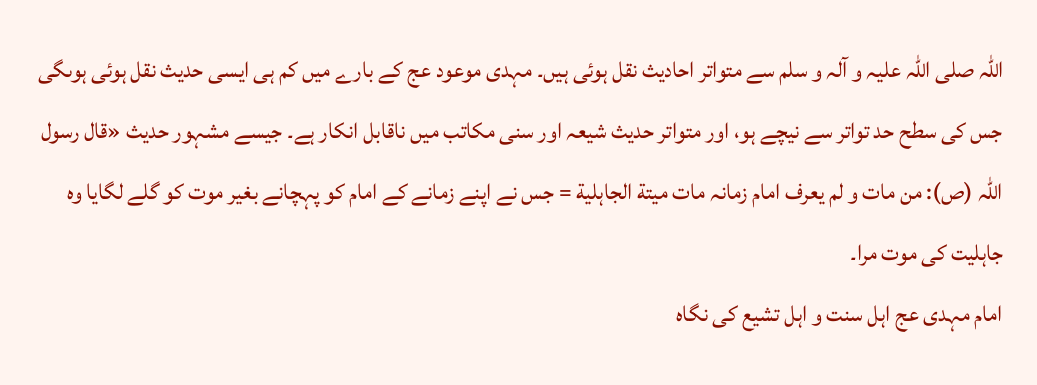اللہ صلی اللہ علیہ و آلہ و سلم سے متواتر احادیث نقل ہوئی ہیں۔ مہدی موعود عج کے بارے میں کم ہی ایسی حدیث نقل ہوئی ہوںگی جس کی سطح حد تواتر سے نیچے ہو، اور متواتر حدیث شیعہ اور سنی مکاتب میں ناقابل انکار ہے۔ جیسے مشہور حدیث «قال رسول اللہ (ص): من مات و لم یعرف امام زمانہ مات میتة الجاہلیة = جس نے اپنے زمانے کے امام کو پہچانے بغیر موت کو گلے لگایا وہ جاہلیت کی موت مرا۔
امام مہدی عج اہل سنت و اہل تشیع کی نگاہ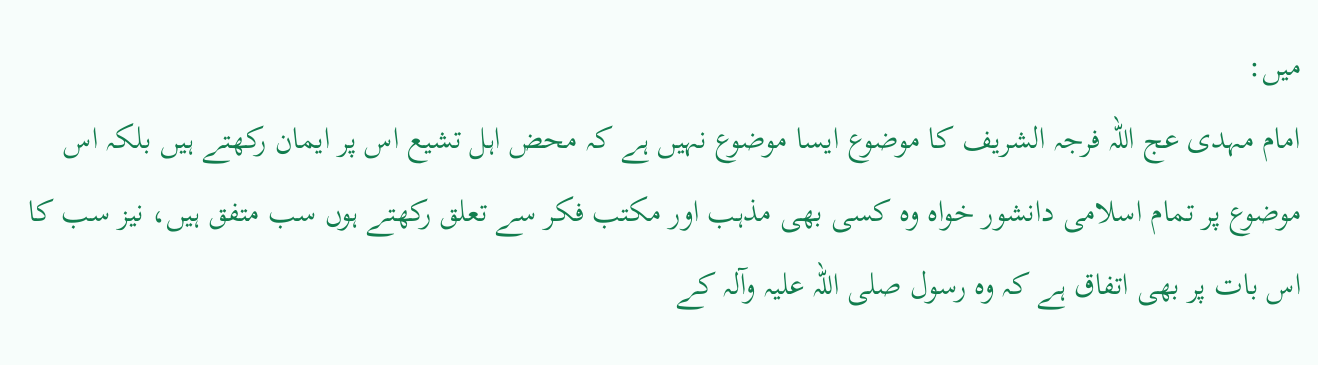میں:
امام مہدی عج اللہ فرجہ الشریف کا موضوع ایسا موضوع نہیں ہے کہ محض اہل تشیع اس پر ایمان رکھتے ہیں بلکہ اس موضوع پر تمام اسلامی دانشور خواہ وہ کسی بھی مذہب اور مکتب فکر سے تعلق رکھتے ہوں سب متفق ہیں، نیز سب کا اس بات پر بھی اتفاق ہے کہ وہ رسول صلی اللہ علیہ وآلہ کے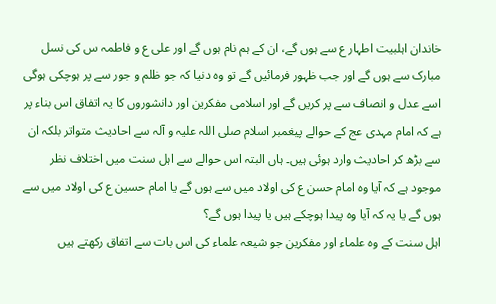خاندان اہلبیت اطہار ع سے ہوں گے، ان کے ہم نام ہوں گے اور علی ع و فاطمہ س کی نسل مبارک سے ہوں گے اور جب ظہور فرمائیں گے تو وہ دنیا کہ جو ظلم و جور سے پر ہوچکی ہوگی اسے عدل و انصاف سے پر کریں گے اور اسلامی مفکرین اور دانشوروں کا یہ اتفاق اس بناء پر ہے کہ امام مہدی عج کے حوالے پیغمبر اسلام صلی اللہ علیہ و آلہ سے احادیث متواتر بلکہ ان سے بڑھ کر احادیث وارد ہوئی ہیں۔ ہاں البتہ اس حوالے سے اہل سنت میں اختلاف نظر موجود ہے کہ آیا وہ امام حسن ع کی اولاد میں سے ہوں گے یا امام حسین ع کی اولاد میں سے ہوں گے یا یہ کہ آیا وہ پیدا ہوچکے ہیں یا پیدا ہوں گے؟
اہل سنت کے وہ علماء اور مفکرین جو شیعہ علماء کی اس بات سے اتفاق رکھتے ہیں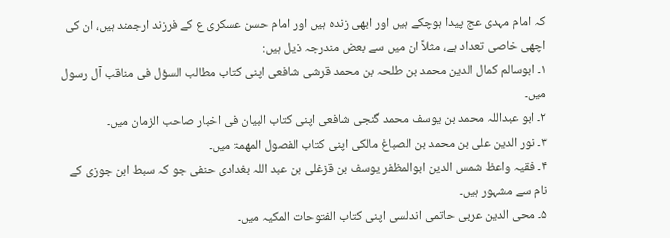کہ امام مہدی عج پیدا ہوچکے ہیں اور ابھی زندہ ہیں اور امام حسن عسکری ع کے فرزند ارجمند ہیں، ان کی اچھی خاصی تعداد ہے، مثلاً ان میں سے بعض مندرجہ ذیل ہیں:
۱۔ ابوسالم کمال الدین محمد بن طلحہ بن محمد قرشی شافعی اپنی کتاب مطالب السؤل فی مناقب آل رسول میں۔
۲۔ ابو عبداللہ محمد بن یوسف محمد گنجی شافعی اپنی کتاب البیان فی اخبار صاحب الزمان میں۔
۳۔ نور الدین علی بن محمد بن الصباغ مالکی اپنی کتاب الفصول المھمۃ میں۔
۴۔ فقیہ واعظ شمس الدین ابوالمظفر یوسف بن قزغلی بن عبد اللہ بغدادی حنفی جو کہ سبط ابن جوزی کے نام سے مشہور ہیں۔
۵۔ محی الدین عربی حاتمی اندلسی اپنی کتاب الفتوحات المکیہ میں۔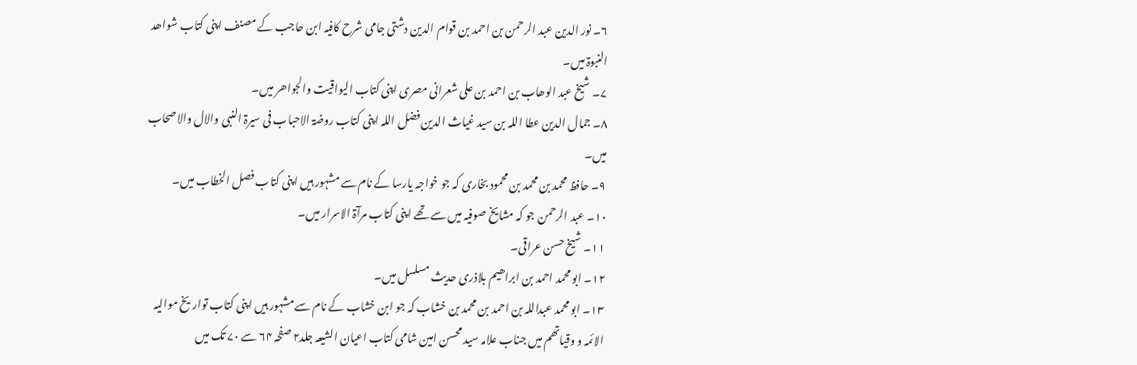۶۔ نور الدین عبد الرحمن بن احمد بن قوام الدین دشتی جامی شرح کافیہ ابن حاجب کے مصنف اپنی کتاب شواھد النبوۃ میں۔
۷۔ شیخ عبد الوھاب بن احمد بن علی شعرانی مصری اپنی کتاب الیواقیت والجواھر میں۔
۸۔ جمال الدین عطا اللہ بن سید غیاث الدین فضل اللہ اپنی کتاب روضۃ الاحباب فی سیرۃ النبی والال والاصحاب میں۔
۹۔ حافظ محمد بن محمد بن محمود بخاری کہ جو خواجہ یارسا کے نام سے مشہور ہیں اپنی کتاب فصل الخطاب میں۔
۱۰۔ عبد الرحمن جو کہ مشایخ صوفیہ میں سے تھے اپنی کتاب مرآۃ الاسرار میں۔
۱۱۔ شیخ حسن عراقی۔
۱۲۔ ابو محمد احمد بن ابراھیم بلاذری حدیث مسلسل میں۔
۱۳۔ ابو محمد عبداللہ بن احمد بن محمد بن خشاب کہ جو ابن خشاب کے نام سے مشہور ہیں اپنی کتاب تواریخ موالیہ الائمہ و وقیاتھم میں جناب علامہ سید محسن امین شامی کتاب اعیان الشیعہ جلد۲ صفحہ ۶۴ سے ۷۰ تک میں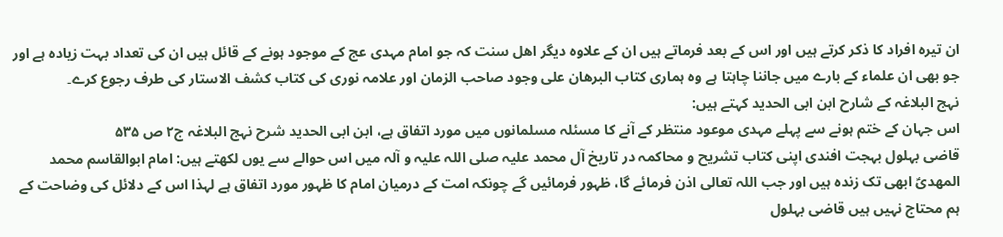ان تیرہ افراد کا ذکر کرتے ہیں اور اس کے بعد فرماتے ہیں ان کے علاوہ دیگر اھل سنت کہ جو امام مہدی عج کے موجود ہونے کے قائل ہیں ان کی تعداد بہت زیادہ ہے اور جو بھی ان علماء کے بارے میں جاننا چاہتا ہے وہ ہماری کتاب البرھان علی وجود صاحب الزمان اور علامہ نوری کی کتاب کشف الاستار کی طرف رجوع کرے۔
نہج البلاغہ کے شارح ابن ابی الحدید کہتے ہیں:
اس جہان کے ختم ہونے سے پہلے مہدی موعود منتظر کے آنے کا مسئلہ مسلمانوں میں مورد اتفاق ہے، ابن ابی الحدید شرح نہج البلاغہ ج۲ ص ۵۳۵
قاضی بہلول بہجت افندی اپنی کتاب تشریح و محاکمہ در تاریخ آل محمد علیہ صلی اللہ علیہ و آلہ میں اس حوالے سے یوں لکھتے ہیں: امام ابوالقاسم محمد المھدیؑ ابھی تک زندہ ہیں اور جب اللہ تعالی اذن فرمائے گا، ظہور فرمائیں گے چونکہ امت کے درمیان امام کا ظہور مورد اتفاق ہے لہذا اس کے دلائل کی وضاحت کے ہم محتاج نہیں ہیں قاضی بہلول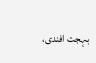بہجت افندی،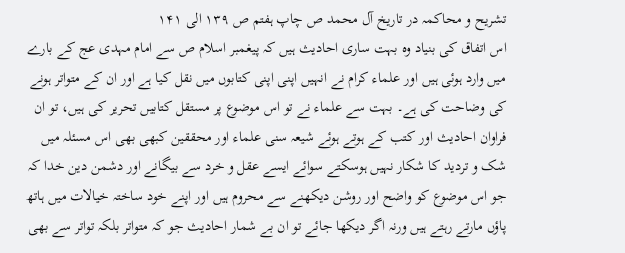تشریح و محاکمہ در تاریخ آل محمد ص چاپ ہفتم ص ۱۳۹ الی ۱۴۱
اس اتفاق کی بنیاد وہ بہت ساری احادیث ہیں کہ پیغمبر اسلام ص سے امام مہدی عج کے بارے میں وارد ہوئی ہیں اور علماء کرام نے انہیں اپنی اپنی کتابوں میں نقل کیا ہے اور ان کے متواتر ہونے کی وضاحت کی ہے۔ بہت سے علماء نے تو اس موضوع پر مستقل کتابیں تحریر کی ہیں، تو ان فراوان احادیث اور کتب کے ہوتے ہوئے شیعہ سنی علماء اور محققین کبھی بھی اس مسئلہ میں شک و تردید کا شکار نہیں ہوسکتے سوائے ایسے عقل و خرد سے بیگانے اور دشمن دین خدا کہ جو اس موضوع کو واضح اور روشن دیکھنے سے محروم ہیں اور اپنے خود ساختہ خیالات میں ہاتھ پاؤں مارتے رہتے ہیں ورنہ اگر دیکھا جائے تو ان بے شمار احادیث جو کہ متواتر بلکہ تواتر سے بھی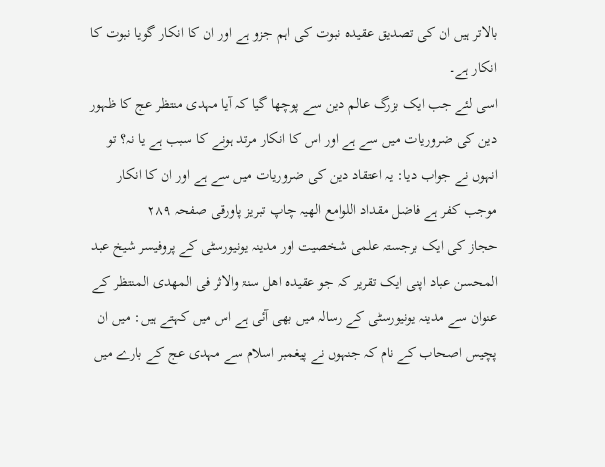بالاتر ہیں ان کی تصدیق عقیدہ نبوت کی اہم جزو ہے اور ان کا انکار گویا نبوت کا انکار ہے۔
اسی لئے جب ایک بزرگ عالم دین سے پوچھا گیا کہ آیا مہدی منتظر عج کا ظہور دین کی ضروریات میں سے ہے اور اس کا انکار مرتد ہونے کا سبب ہے یا نہ؟ تو انہوں نے جواب دیا: یہ اعتقاد دین کی ضروریات میں سے ہے اور ان کا انکار موجب کفر ہے فاضل مقداد اللوامع الھیہ چاپ تبریز پاورقی صفحہ ۲۸۹
حجاز کی ایک برجستہ علمی شخصیت اور مدینہ یونیورسٹی کے پروفیسر شیخ عبد المحسن عباد اپنی ایک تقریر کہ جو عقیدہ اھل سنۃ والاثر فی المھدی المنتظر کے عنوان سے مدینہ یونیورسٹی کے رسالہ میں بھی آئی ہے اس میں کہتے ہیں: میں ان پچیس اصحاب کے نام کہ جنہوں نے پیغمبر اسلام سے مہدی عج کے بارے میں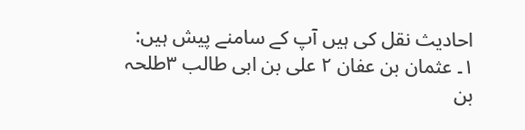احادیث نقل کی ہیں آپ کے سامنے پیش ہیں:
۱۔ عثمان بن عفان ۲ علی بن ابی طالب ۳طلحہ بن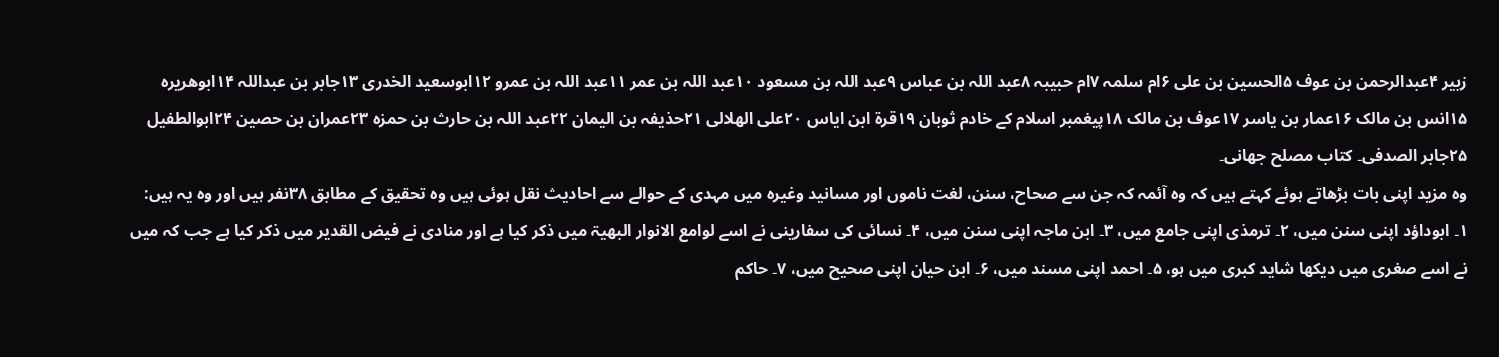زبیر ۴عبدالرحمن بن عوف ۵الحسین بن علی ۶ام سلمہ ۷ام حبیبہ ۸عبد اللہ بن عباس ۹عبد اللہ بن مسعود ۱۰عبد اللہ بن عمر ۱۱عبد اللہ بن عمرو ۱۲ابوسعید الخدری ۱۳جابر بن عبداللہ ۱۴ابوھریرہ ۱۵انس بن مالک ۱۶عمار بن یاسر ۱۷عوف بن مالک ۱۸پیغمبر اسلام کے خادم ثوبان ۱۹قرۃ ابن ایاس ۲۰علی الھلالی ۲۱حذیفہ بن الیمان ۲۲عبد اللہ بن حارث بن حمزہ ۲۳عمران بن حصین ۲۴ابوالطفیل ۲۵جابر الصدفی۔ کتاب مصلح جھانی۔
وہ مزید اپنی بات بڑھاتے ہوئے کہتے ہیں کہ وہ آئمہ کہ جن سے صحاح، سنن، لغت ناموں اور مسانید وغیرہ میں مہدی کے حوالے سے احادیث نقل ہوئی ہیں وہ تحقیق کے مطابق ۳۸نفر ہیں اور وہ یہ ہیں:
۱۔ ابوداؤد اپنی سنن میں، ۲۔ ترمذی اپنی جامع میں، ۳۔ ابن ماجہ اپنی سنن میں، ۴۔ نسائی کی سفارینی نے اسے لوامع الانوار البھیۃ میں ذکر کیا ہے اور منادی نے فیض القدیر میں ذکر کیا ہے جب کہ میں نے اسے صغری میں دیکھا شاید کبری میں ہو، ۵۔ احمد اپنی مسند میں، ۶۔ ابن حیان اپنی صحیح میں، ۷۔ حاکم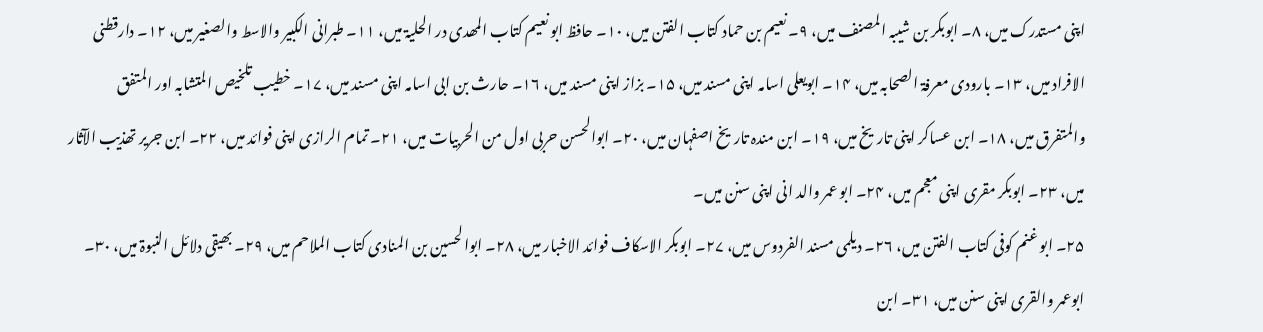اپنی مستدرک میں، ۸۔ ابوبکر بن شیبہ المصنف میں، ۹۔ نعیم بن حماد کتاب الفتن میں، ۱۰۔ حافظ ابو نعیم کتاب المھدی در الحلیۃ میں، ۱۱۔ طبرانی الکبیر والاسط والصغیر میں، ۱۲۔ دارقطنی الافراد میں، ۱۳۔ بارودی معرفۃ الصحابہ میں، ۱۴۔ ابویعلی اسامہ اپنی مسند میں، ۱۵۔ بزاز اپنی مسند میں، ۱۶۔ حارث بن ابی اسامہ اپنی مسند میں، ۱۷۔ خطیب تلخیص المتشابہ اور المتفق والمتفرق میں، ۱۸۔ ابن عساکر اپنی تاریخ میں، ۱۹۔ ابن مندہ تاریخ اصفہان میں، ۲۰۔ ابوالحسن حربی اول من الحربیات میں، ۲۱۔ تمام الرازی اپنی فوائد میں، ۲۲۔ ابن جریر تھذیب الآثار میں، ۲۳۔ ابوبکر مقری اپنی معجم میں، ۲۴۔ ابو عمر والد انی اپنی سنن میں۔
۲۵۔ ابو غنم کوفی کتاب الفتن میں، ۲۶۔ دیلمی مسند الفردوس میں، ۲۷۔ ابوبکر الاسکاف فوائد الاخبار میں، ۲۸۔ ابوالحسین بن المنادی کتاب الملاحم میں، ۲۹۔ بھیقی دلائل النبوۃ میں، ۳۰۔ ابوعمر والقری اپنی سنن میں، ۳۱۔ ابن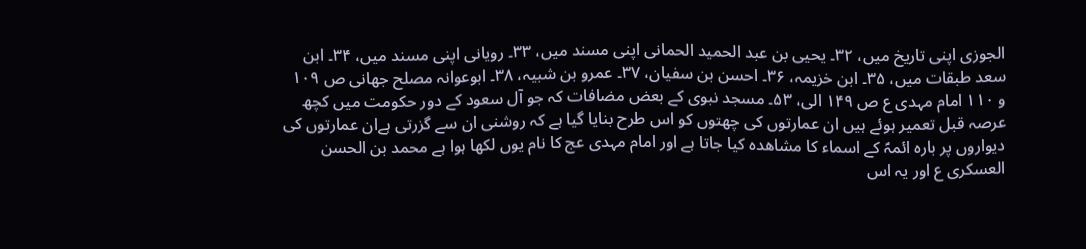الجوزی اپنی تاریخ میں، ۳۲۔ یحیی بن عبد الحمید الحمانی اپنی مسند میں، ۳۳۔ رویانی اپنی مسند میں، ۳۴۔ ابن سعد طبقات میں، ۳۵۔ ابن خزیمہ، ۳۶۔ احسن بن سفیان، ۳۷۔ عمرو بن شبیہ، ۳۸۔ ابوعوانہ مصلح جھانی ص ۱۰۹ و ۱۱۰ امام مہدی ع ص ۱۴۹ الی، ۵۳۔ مسجد نبوی کے بعض مضافات کہ جو آل سعود کے دور حکومت میں کچھ عرصہ قبل تعمیر ہوئے ہیں ان عمارتوں کی چھتوں کو اس طرح بنایا گیا ہے کہ روشنی ان سے گزرتی ہےان عمارتوں کی دیواروں پر بارہ ائمہؑ کے اسماء کا مشاھدہ کیا جاتا ہے اور امام مہدی عج کا نام یوں لکھا ہوا ہے محمد بن الحسن العسکری ع اور یہ اس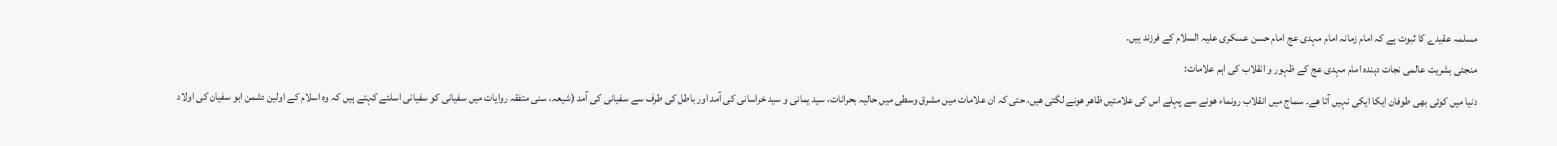مسلمہ عقیدے کا ثبوت ہے کہ امام زمانہ امام مہدی عج امام حسن عسکری علیہ السلام کے فرزند ہیں۔
منجئی بشریت عالمی نجات دہندہ امام مہدی عج کے ظہور و انقلاب کی اہم علامات:
دنیا میں كوئی بھی طوفان ایكا ایكی نہیں آتا ھے۔ سماج میں انقلاب رونماء ھونے سے پہلے اس كی علامتیں ظاھر ھونے لگتی ھیں، حتی کہ ان علامات میں مشرق وسطی میں حالیہ بحرانات، سید یمانی و سید خراسانی کی آمد اور باطل کی طرف سے سفیانی کی آمد (شیعہ، سنی متفقہ روایات میں سفیانی کو سفیانی اسلئے کہتے ہیں کہ وہ اسلام کے اولین دشمن ابو سفیان کی اولاد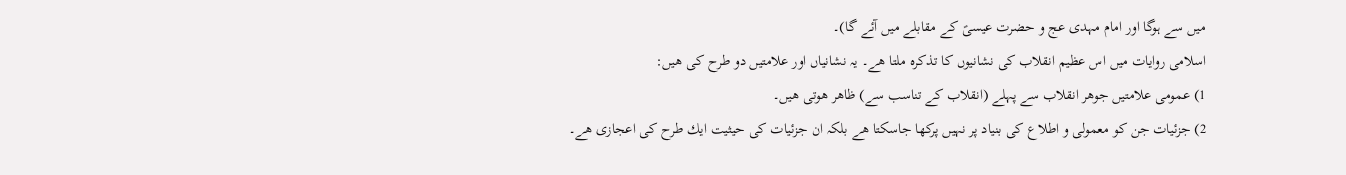میں سے ہوگا اور امام مہدی عج و حضرت عیسیؑ کے مقابلے میں آئے گا)۔
اسلامی روایات میں اس عظیم انقلاب كی نشانیوں كا تذكرہ ملتا ھے۔ یہ نشانیاں اور علامتیں دو طرح كی ھیں:
1) عمومی علامتیں جوھر انقلاب سے پہلے (انقلاب كے تناسب سے) ظاھر ھوتی ھیں۔
2) جزئیات جن كو معمولی و اطلاع كی بنیاد پر نہیں پركھا جاسكتا ھے بلكہ ان جزئیات كی حیثیت ایك طرح كی اعجازی ھے۔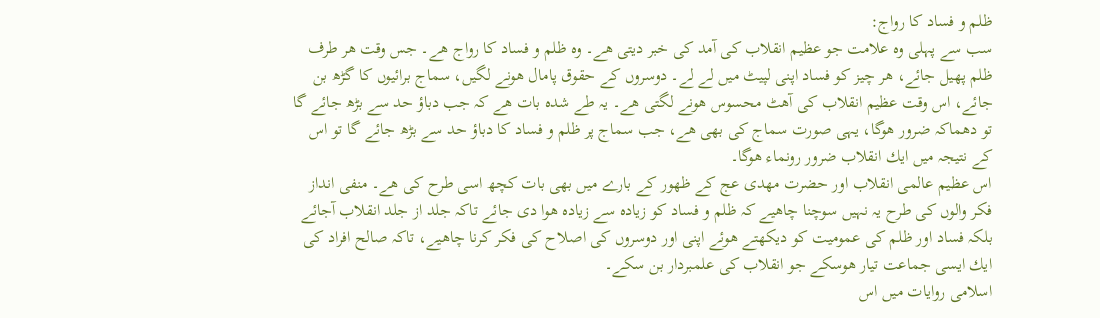ظلم و فساد كا رواج:
سب سے پہلی وہ علامت جو عظیم انقلاب كی آمد كی خبر دیتی ھے۔ وہ ظلم و فساد كا رواج ھے۔ جس وقت ھر طرف ظلم پھیل جائے، ھر چیز كو فساد اپنی لپیٹ میں لے لے۔ دوسروں كے حقوق پامال ھونے لگیں، سماج برائیوں كا گڑھ بن جائے، اس وقت عظیم انقلاب كی آھٹ محسوس ھونے لگتی ھے۔ یہ طے شدہ بات ھے كہ جب دباؤ حد سے بڑھ جائے گا تو دھماكہ ضرور ھوگا، یہی صورت سماج كی بھی ھے، جب سماج پر ظلم و فساد كا دباؤ حد سے بڑھ جائے گا تو اس كے نتیجہ میں ایك انقلاب ضرور رونماء ھوگا۔
اس عظیم عالمی انقلاب اور حضرت مھدی عج كے ظھور كے بارے میں بھی بات كچھ اسی طرح كی ھے۔ منفی انداز فكر والوں كی طرح یہ نہیں سوچنا چاھیے كہ ظلم و فساد كو زیادہ سے زیادہ ھوا دی جائے تاكہ جلد از جلد انقلاب آجائے بلكہ فساد اور ظلم كی عمومیت كو دیكھتے ھوئے اپنی اور دوسروں كی اصلاح كی فكر كرنا چاھیے، تاكہ صالح افراد كی ایك ایسی جماعت تیار ھوسكے جو انقلاب كی علمبردار بن سكے۔
اسلامی روایات میں اس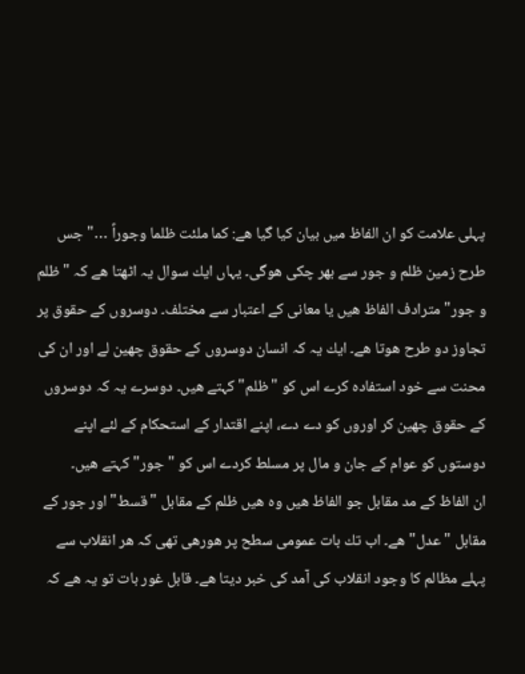پہلی علامت كو ان الفاظ میں بیان كیا گیا ھے: كما ملئت ظلما وجوراً …" جس طرح زمین ظلم و جور سے بھر چكی ھوگی۔ یہاں ایك سوال یہ اٹھتا ھے كہ "ظلم و جور" مترادف الفاظ ھیں یا معانی كے اعتبار سے مختلف۔ دوسروں كے حقوق پر تجاوز دو طرح ھوتا ھے۔ ایك یہ كہ انسان دوسروں كے حقوق چھین لے اور ان كی محنت سے خود استفادہ كرے اس كو "ظلم" كہتے ھیں۔ دوسرے یہ كہ دوسروں كے حقوق چھین كر اوروں كو دے دے، اپنے اقتدار كے استحكام كے لئے اپنے دوستوں كو عوام كے جان و مال پر مسلط كردے اس كو "جور" كہتے ھیں۔
ان الفاظ كے مد مقابل جو الفاظ ھیں وہ ھیں ظلم كے مقابل "قسط" اور جور كے مقابل "عدل" ھے۔ اب تك بات عمومی سطح پر ھورھی تھی كہ ھر انقلاب سے پہلے مظالم كا وجود انقلاب كی آمد كی خبر دیتا ھے۔ قابل غور بات تو یہ ھے كہ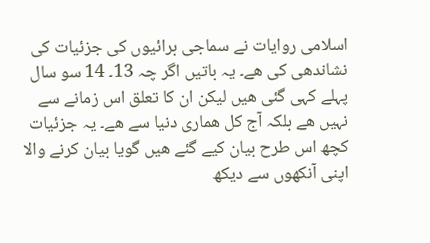اسلامی روایات نے سماجی برائیوں كی جزئیات كی نشاندھی كی ھے۔ یہ باتیں اگر چہ 13۔ 14 سو سال پہلے كہی گئی ھیں لیكن ان كا تعلق اس زمانے سے نہیں ھے بلكہ آج كل ھماری دنیا سے ھے۔ یہ جزئیات كچھ اس طرح بیان كیے گئے ھیں گویا بیان كرنے والا اپنی آنكھوں سے دیكھ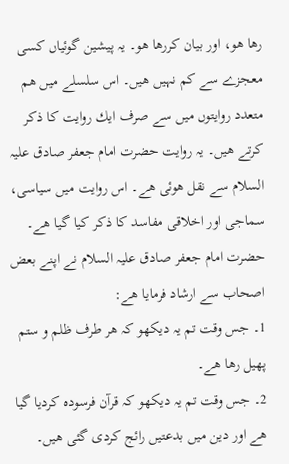رھا ھو، اور بیان كررھا ھو۔ یہ پیشین گوئیاں كسی معجزے سے كم نہیں ھیں۔ اس سلسلے میں ھم متعدد روایتوں میں سے صرف ایك روایت كا ذكر كرتے ھیں۔ یہ روایت حضرت امام جعفر صادق علیہ السلام سے نقل ھوئی ھے۔ اس روایت میں سیاسی، سماجی اور اخلاقی مفاسد كا ذكر كیا گیا ھے۔
حضرت امام جعفر صادق علیہ السلام نے اپنے بعض اصحاب سے ارشاد فرمایا ھے:
1۔ جس وقت تم یہ دیكھو كہ ھر طرف ظلم و ستم پھیل رھا ھے۔
2۔ جس وقت تم یہ دیكھو كہ قرآن فرسودہ كردیا گیا ھے اور دین میں بدعتیں رائج كردی گئی ھیں۔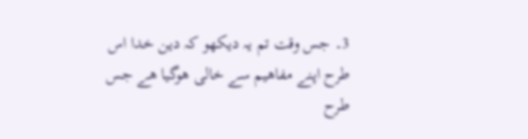3۔ جس وقت تم یہ دیكھو كہ دین خدا اس طرح اپنے مفاھیم سے خالی ھوگیا ھے جس طرح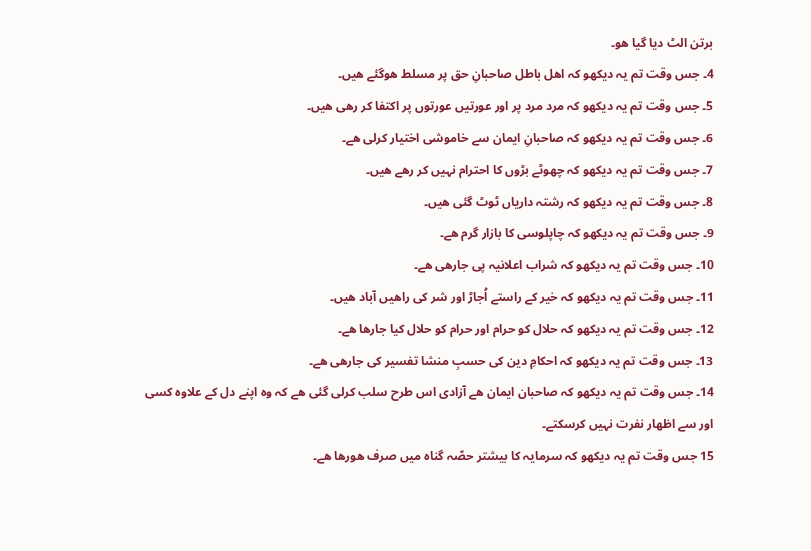برتن الٹ دیا گیا ھو۔
4۔ جس وقت تم یہ دیكھو كہ اھل باطل صاحبانِ حق پر مسلط ھوگئے ھیں۔
5۔ جس وقت تم یہ دیكھو كہ مرد مرد پر اور عورتیں عورتوں پر اكتفا كر رھی ھیں۔
6۔ جس وقت تم یہ دیكھو كہ صاحبانِ ایمان سے خاموشی اختیار كرلی ھے۔
7۔ جس وقت تم یہ دیكھو كہ چھوٹے بڑوں كا احترام نہیں كر رھے ھیں۔
8۔ جس وقت تم یہ دیكھو كہ رشتہ داریاں ٹوٹ گئی ھیں۔
9۔ جس وقت تم یہ دیكھو كہ چاپلوسی كا بازار گرم ھے۔
10۔ جس وقت تم یہ دیكھو كہ شراب اعلانیہ پی جارھی ھے۔
11۔ جس وقت تم یہ دیكھو كہ خیر كے راستے اُجاڑ اور شر كی راھیں آباد ھیں۔
12۔ جس وقت تم یہ دیكھو كہ حلال كو حرام اور حرام كو حلال كیا جارھا ھے۔
13۔ جس وقت تم یہ دیكھو كہ احكامِ دین كی حسبِ منشا تفسیر كی جارھی ھے۔
14۔ جس وقت تم یہ دیكھو كہ صاحبان ایمان ھے آزادی اس طرح سلب كرلی گئی ھے كہ وہ اپنے دل كے علاوہ كسی اور سے اظھار نفرت نہیں كرسكتے۔
15 جس وقت تم یہ دیكھو كہ سرمایہ كا بیشتر حصّہ گناہ میں صرف ھورھا ھے۔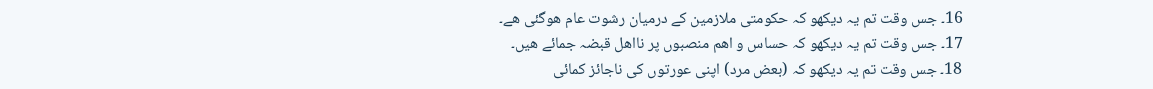16۔ جس وقت تم یہ دیكھو كہ حكومتی ملازمین كے درمیان رشوت عام ھوگئی ھے۔
17۔ جس وقت تم یہ دیكھو كہ حساس و اھم منصبوں پر نااھل قبضہ جمائے ھیں۔
18۔ جس وقت تم یہ دیكھو كہ (بعض مرد) اپنی عورتوں كی ناجائز كمائی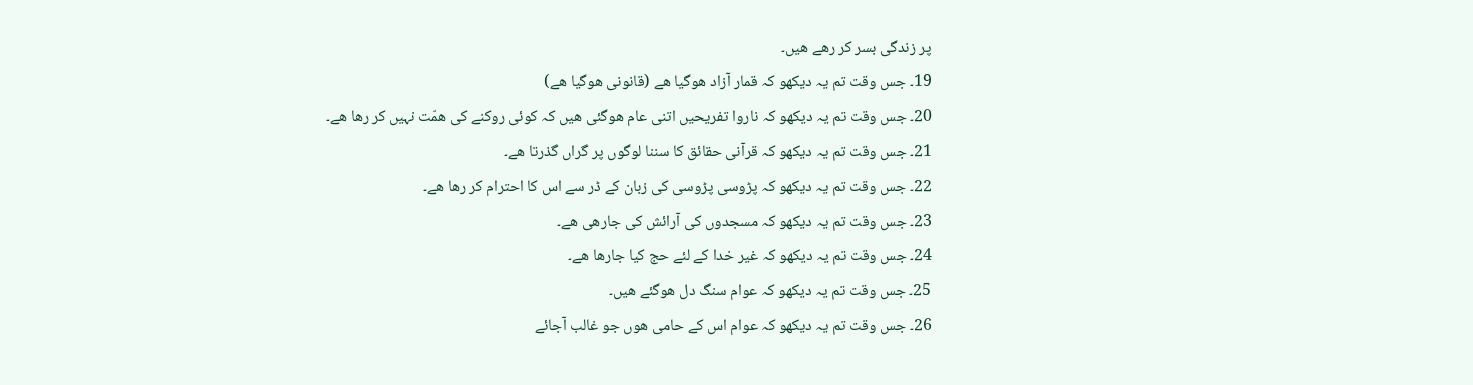پر زندگی بسر كر رھے ھیں۔
19۔ جس وقت تم یہ دیكھو كہ قمار آزاد ھوگیا ھے (قانونی ھوگیا ھے)
20۔ جس وقت تم یہ دیكھو كہ ناروا تفریحیں اتنی عام ھوگئی ھیں كہ كوئی روكنے كی ھمّت نہیں كر رھا ھے۔
21۔ جس وقت تم یہ دیكھو كہ قرآنی حقائق كا سننا لوگوں پر گراں گذرتا ھے۔
22۔ جس وقت تم یہ دیكھو كہ پڑوسی پڑوسی كی زبان كے ڈر سے اس كا احترام كر رھا ھے۔
23۔ جس وقت تم یہ دیكھو كہ مسجدوں كی آرائش كی جارھی ھے۔
24۔ جس وقت تم یہ دیكھو كہ غیر خدا كے لئے حج كیا جارھا ھے۔
25۔ جس وقت تم یہ دیكھو كہ عوام سنگ دل ھوگئے ھیں۔
26۔ جس وقت تم یہ دیكھو كہ عوام اس كے حامی ھوں جو غالب آجائے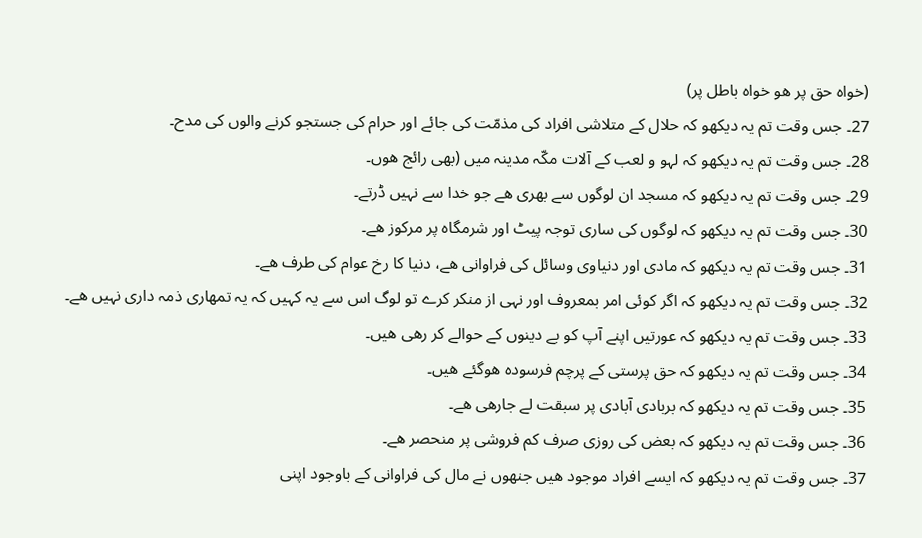(خواہ حق پر ھو خواہ باطل پر)
27۔ جس وقت تم یہ دیكھو كہ حلال كے متلاشی افراد كی مذمّت كی جائے اور حرام كی جستجو كرنے والوں كی مدح۔
28۔ جس وقت تم یہ دیكھو كہ لہو و لعب كے آلات مكّہ مدینہ میں (بھی رائج ھوں۔
29۔ جس وقت تم یہ دیكھو كہ مسجد ان لوگوں سے بھری ھے جو خدا سے نہیں ڈرتے۔
30۔ جس وقت تم یہ دیكھو كہ لوگوں كی ساری توجہ پیٹ اور شرمگاہ پر مركوز ھے۔
31۔ جس وقت تم یہ دیكھو كہ مادی اور دنیاوی وسائل كی فراوانی ھے، دنیا كا رخ عوام كی طرف ھے۔
32۔ جس وقت تم یہ دیكھو كہ اگر كوئی امر بمعروف اور نہی از منكر كرے تو لوگ اس سے یہ كہیں كہ یہ تمھاری ذمہ داری نہیں ھے۔
33۔ جس وقت تم یہ دیكھو كہ عورتیں اپنے آپ كو بے دینوں كے حوالے كر رھی ھیں۔
34۔ جس وقت تم یہ دیكھو كہ حق پرستی كے پرچم فرسودہ ھوگئے ھیں۔
35۔ جس وقت تم یہ دیكھو كہ بربادی آبادی پر سبقت لے جارھی ھے۔
36۔ جس وقت تم یہ دیكھو كہ بعض كی روزی صرف كم فروشی پر منحصر ھے۔
37۔ جس وقت تم یہ دیكھو كہ ایسے افراد موجود ھیں جنھوں نے مال كی فراوانی كے باوجود اپنی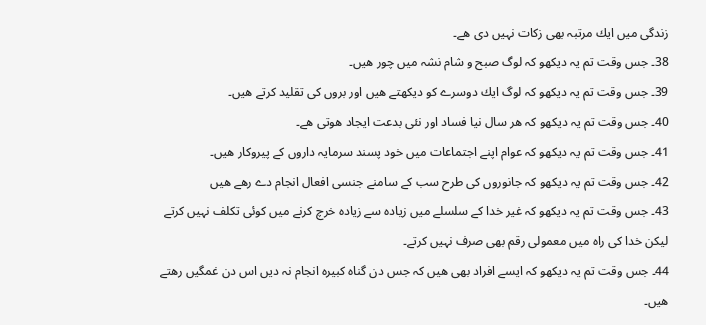زندگی میں ایك مرتبہ بھی زكات نہیں دی ھے۔
38۔ جس وقت تم یہ دیكھو كہ لوگ صبح و شام نشہ میں چور ھیں۔
39۔ جس وقت تم یہ دیكھو كہ لوگ ایك دوسرے كو دیكھتے ھیں اور بروں كی تقلید كرتے ھیں۔
40۔ جس وقت تم یہ دیكھو كہ ھر سال نیا فساد اور نئی بدعت ایجاد ھوتی ھے۔
41۔ جس وقت تم یہ دیكھو كہ عوام اپنے اجتماعات میں خود پسند سرمایہ داروں كے پیروكار ھیں۔
42۔ جس وقت تم یہ دیكھو كہ جانوروں كی طرح سب كے سامنے جنسی افعال انجام دے رھے ھیں
43۔ جس وقت تم یہ دیكھو كہ غیر خدا كے سلسلے میں زیادہ سے زیادہ خرچ كرنے میں كوئی تكلف نہیں كرتے لیكن خدا كی راہ میں معمولی رقم بھی صرف نہیں كرتے۔
44۔ جس وقت تم یہ دیكھو كہ ایسے افراد بھی ھیں كہ جس دن گناہ كبیرہ انجام نہ دیں اس دن غمگیں رھتے ھیں۔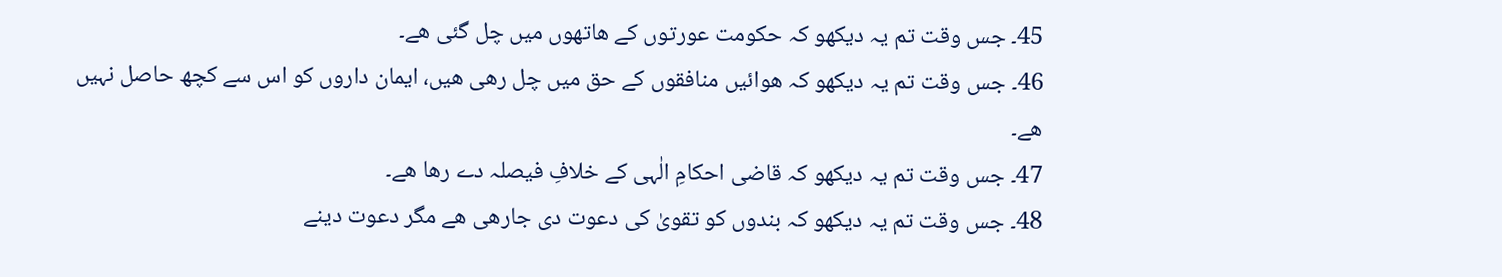45۔ جس وقت تم یہ دیكھو كہ حكومت عورتوں كے ھاتھوں میں چل گئی ھے۔
46۔ جس وقت تم یہ دیكھو كہ ھوائیں منافقوں كے حق میں چل رھی ھیں، ایمان داروں كو اس سے كچھ حاصل نہیں ھے۔
47۔ جس وقت تم یہ دیكھو كہ قاضی احكامِ الٰہی كے خلافِ فیصلہ دے رھا ھے۔
48۔ جس وقت تم یہ دیكھو كہ بندوں كو تقویٰ كی دعوت دی جارھی ھے مگر دعوت دینے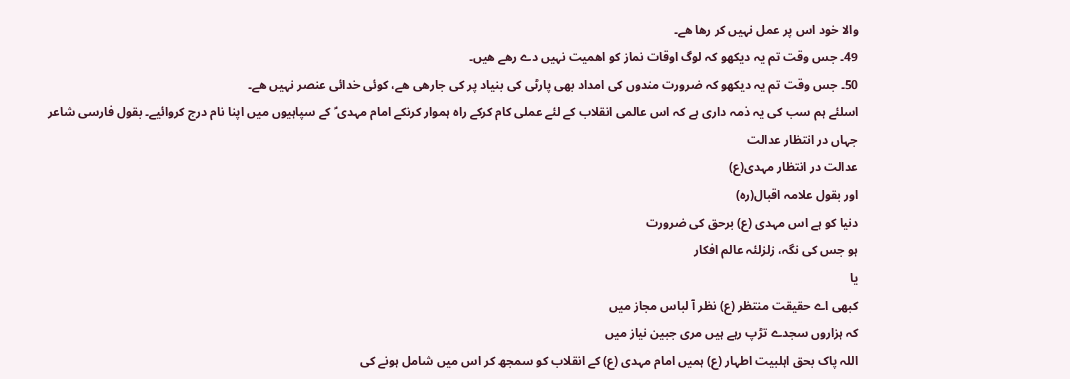والا خود اس پر عمل نہیں كر رھا ھے۔
49۔ جس وقت تم یہ دیكھو كہ لوگ اوقات نماز كو اھمیت نہیں دے رھے ھیں۔
50۔ جس وقت تم یہ دیكھو كہ ضرورت مندوں كی امداد بھی پارٹی كی بنیاد پر كی جارھی ھے، كوئی خدائی عنصر نہیں ھے۔
اسلئے ہم سب کی یہ ذمہ داری ہے کہ اس عالمی انقلاب کے لئے عملی کام کرکے راہ ہموار کرنکے امام مہدی ؑ کے سپاہیوں میں اپنا نام درج کروائیے۔ بقول فارسی شاعر
جہاں در انتظار عدالت
عدالت در انتظار مہدی(ع)
اور بقول علامہ اقبال(رہ)
دنیا کو ہے اس مہدی (ع) برحق کی ضرورت
ہو جس کی نگہ، زلزلئہ عالم افکار
یا
کبھی اے حقیقت منتظر (ع) نظر آ لباس مجاز میں
کہ ہزاروں سجدے تڑپ رہے ہیں مری جبین نیاز میں
اللہ پاک بحق اہلبیت اطہار (ع) ہمیں امام مہدی (ع) کے انقلاب کو سمجھ کر اس میں شامل ہونے کی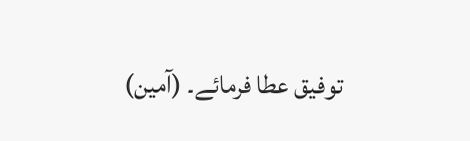توفیق عطا فرمائے۔ (آمین)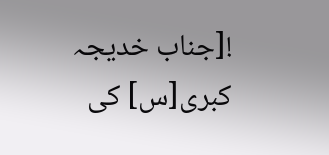![جناب خدیجہ کبری[س] کی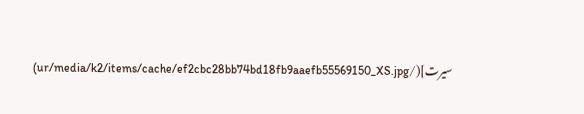سیرت](/ur/media/k2/items/cache/ef2cbc28bb74bd18fb9aaefb55569150_XS.jpg)